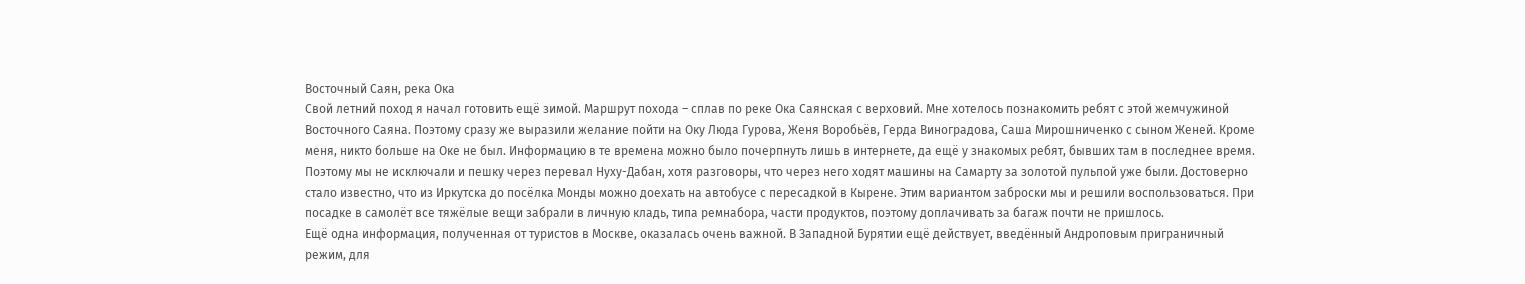Восточный Саян, река Ока
Свой летний поход я начал готовить ещё зимой. Маршрут похода – сплав по реке Ока Саянская с верховий. Мне хотелось познакомить ребят с этой жемчужиной Восточного Саяна. Поэтому сразу же выразили желание пойти на Оку Люда Гурова, Женя Воробьёв, Герда Виноградова, Саша Мирошниченко с сыном Женей. Кроме меня, никто больше на Оке не был. Информацию в те времена можно было почерпнуть лишь в интернете, да ещё у знакомых ребят, бывших там в последнее время. Поэтому мы не исключали и пешку через перевал Нуху-Дабан, хотя разговоры, что через него ходят машины на Самарту за золотой пульпой уже были. Достоверно стало известно, что из Иркутска до посёлка Монды можно доехать на автобусе с пересадкой в Кырене. Этим вариантом заброски мы и решили воспользоваться. При посадке в самолёт все тяжёлые вещи забрали в личную кладь, типа ремнабора, части продуктов, поэтому доплачивать за багаж почти не пришлось.
Ещё одна информация, полученная от туристов в Москве, оказалась очень важной. В Западной Бурятии ещё действует, введённый Андроповым приграничный режим, для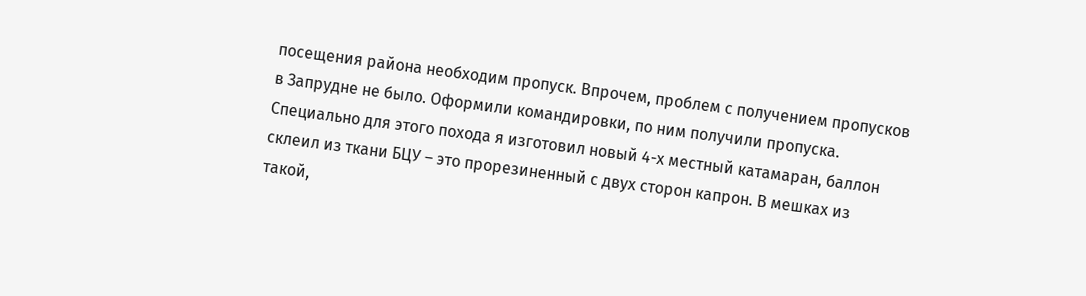посещения района необходим пропуск. Впрочем, проблем с получением пропусков в Запрудне не было. Оформили командировки, по ним получили пропуска.
Специально для этого похода я изготовил новый 4-х местный катамаран, баллон склеил из ткани БЦУ – это прорезиненный с двух сторон капрон. В мешках из такой,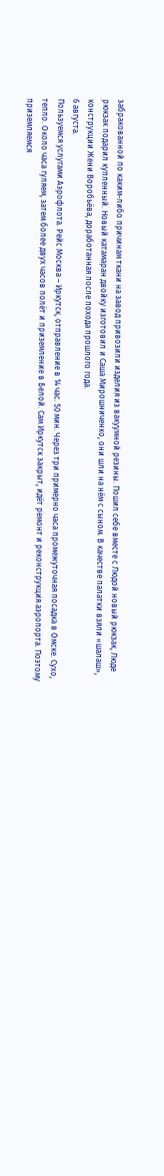забракованной по каким-либо причинам ткани на завод привозили изделия из вакуумной резины. Пошил себе вместе с Людой новый рюкзак, Люде рюкзак подарил купленный. Новый катамаран двойку изготовил и Саша Мирошниченко, они шли на нём с сыном. В качестве палатки взяли «шалаш», конструкции Жени Воробьёва, доработанная после похода прошлого года.
6 августа.
Пользуемся услугами Аэрофлота. Рейс Москва – Иркутск, отправление в 14 час. 50 мин. Через три примерно часа промежуточная посадка в Омске. Сухо, тепло. Около часа гуляем, затем более двух часов полёт и приземление в Белой. Сам Иркутск закрыт, идёт ремонт и реконструкция аэропорта. Поэтому приземляемся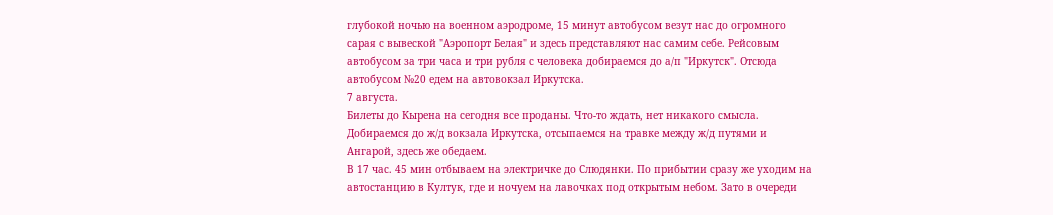глубокой ночью на военном аэродроме, 15 минут автобусом везут нас до огромного сарая с вывеской "Аэропорт Белая" и здесь представляют нас самим себе. Рейсовым автобусом за три часа и три рубля с человека добираемся до а/п "Иркутск". Отсюда автобусом №20 едем на автовокзал Иркутска.
7 августа.
Билеты до Кырена на сегодня все проданы. Что-то ждать, нет никакого смысла. Добираемся до ж/д вокзала Иркутска, отсыпаемся на травке между ж/д путями и Ангарой, здесь же обедаем.
В 17 час. 45 мин отбываем на электричке до Слюдянки. По прибытии сразу же уходим на автостанцию в Култук, где и ночуем на лавочках под открытым небом. Зато в очереди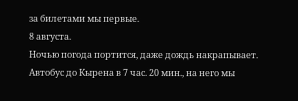за билетами мы первые.
8 августа.
Ночью погода портится, даже дождь накрапывает. Автобус до Кырена в 7 час. 20 мин., на него мы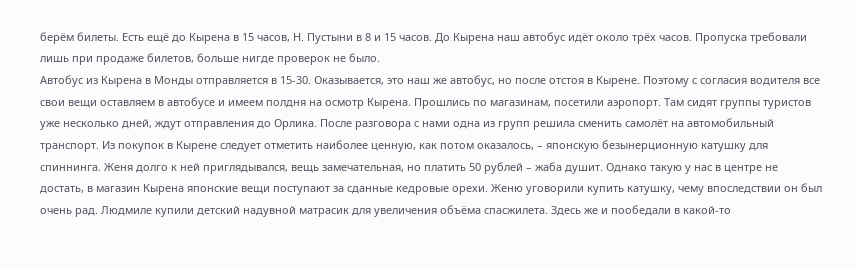берём билеты. Есть ещё до Кырена в 15 часов, Н. Пустыни в 8 и 15 часов. До Кырена наш автобус идёт около трёх часов. Пропуска требовали лишь при продаже билетов, больше нигде проверок не было.
Автобус из Кырена в Монды отправляется в 15-30. Оказывается, это наш же автобус, но после отстоя в Кырене. Поэтому с согласия водителя все свои вещи оставляем в автобусе и имеем полдня на осмотр Кырена. Прошлись по магазинам, посетили аэропорт. Там сидят группы туристов уже несколько дней, ждут отправления до Орлика. После разговора с нами одна из групп решила сменить самолёт на автомобильный транспорт. Из покупок в Кырене следует отметить наиболее ценную, как потом оказалось, – японскую безынерционную катушку для спиннинга. Женя долго к ней приглядывался, вещь замечательная, но платить 50 рублей – жаба душит. Однако такую у нас в центре не достать, в магазин Кырена японские вещи поступают за сданные кедровые орехи. Женю уговорили купить катушку, чему впоследствии он был очень рад. Людмиле купили детский надувной матрасик для увеличения объёма спасжилета. Здесь же и пообедали в какой-то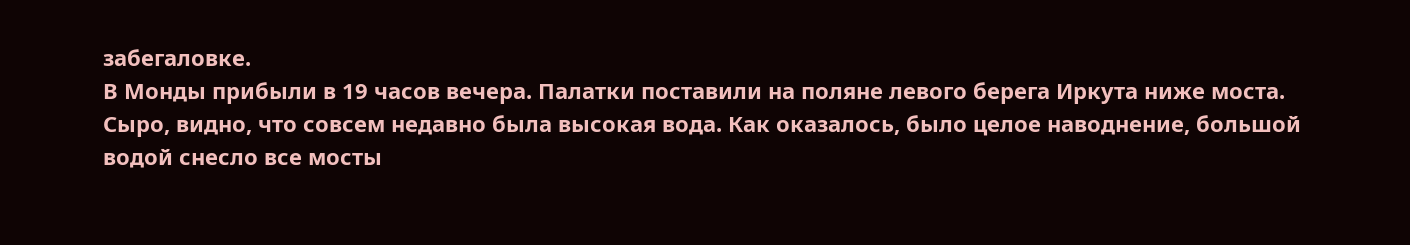забегаловке.
В Монды прибыли в 19 часов вечера. Палатки поставили на поляне левого берега Иркута ниже моста. Сыро, видно, что совсем недавно была высокая вода. Как оказалось, было целое наводнение, большой водой снесло все мосты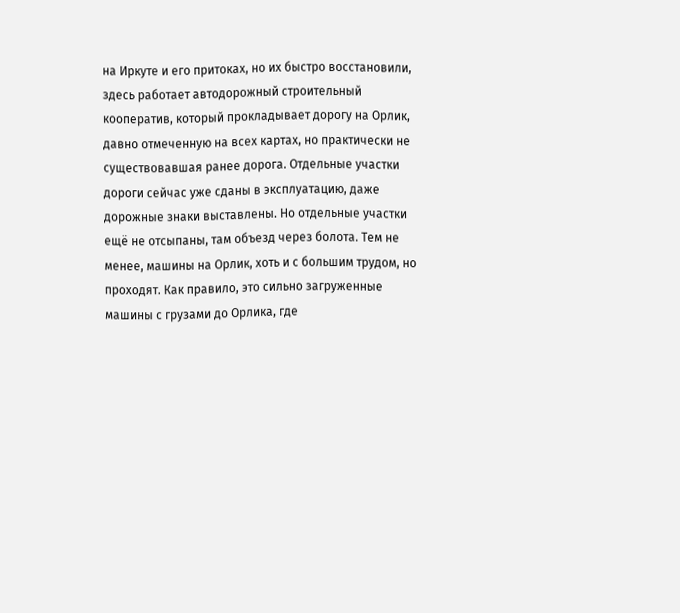на Иркуте и его притоках, но их быстро восстановили, здесь работает автодорожный строительный кооператив, который прокладывает дорогу на Орлик, давно отмеченную на всех картах, но практически не существовавшая ранее дорога. Отдельные участки дороги сейчас уже сданы в эксплуатацию, даже дорожные знаки выставлены. Но отдельные участки ещё не отсыпаны, там объезд через болота. Тем не менее, машины на Орлик, хоть и с большим трудом, но проходят. Как правило, это сильно загруженные машины с грузами до Орлика, где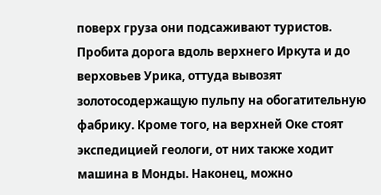поверх груза они подсаживают туристов. Пробита дорога вдоль верхнего Иркута и до верховьев Урика, оттуда вывозят золотосодержащую пульпу на обогатительную фабрику. Кроме того, на верхней Оке стоят экспедицией геологи, от них также ходит машина в Монды. Наконец, можно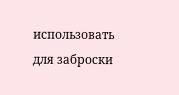использовать для заброски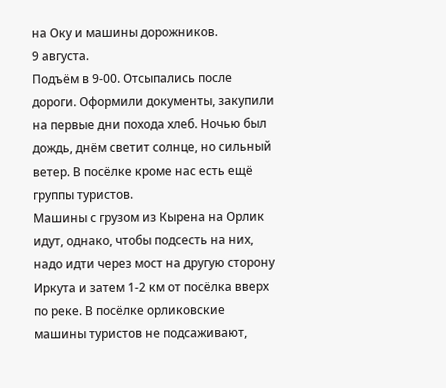на Оку и машины дорожников.
9 августа.
Подъём в 9-00. Отсыпались после дороги. Оформили документы, закупили на первые дни похода хлеб. Ночью был дождь, днём светит солнце, но сильный ветер. В посёлке кроме нас есть ещё группы туристов.
Машины с грузом из Кырена на Орлик идут, однако, чтобы подсесть на них, надо идти через мост на другую сторону Иркута и затем 1-2 км от посёлка вверх по реке. В посёлке орликовские машины туристов не подсаживают,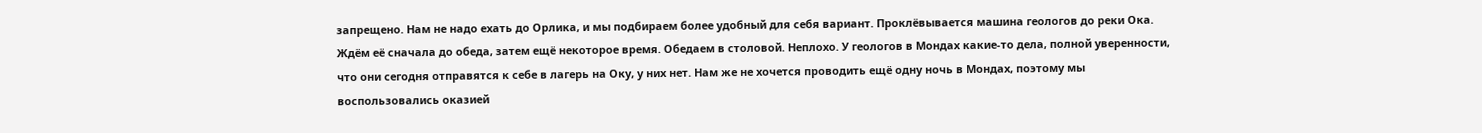запрещено. Нам не надо ехать до Орлика, и мы подбираем более удобный для себя вариант. Проклёвывается машина геологов до реки Ока. Ждём её сначала до обеда, затем ещё некоторое время. Обедаем в столовой. Неплохо. У геологов в Мондах какие-то дела, полной уверенности, что они сегодня отправятся к себе в лагерь на Оку, у них нет. Нам же не хочется проводить ещё одну ночь в Мондах, поэтому мы воспользовались оказией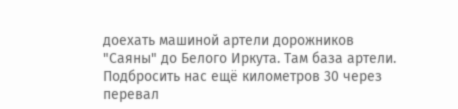доехать машиной артели дорожников "Саяны" до Белого Иркута. Там база артели. Подбросить нас ещё километров 30 через перевал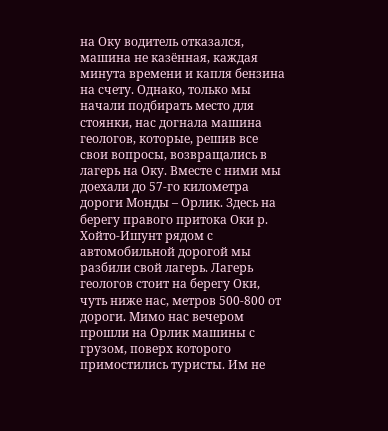на Оку водитель отказался, машина не казённая, каждая минута времени и капля бензина на счету. Однако, только мы начали подбирать место для стоянки, нас догнала машина геологов, которые, решив все свои вопросы, возвращались в лагерь на Оку. Вместе с ними мы доехали до 57-го километра дороги Монды – Орлик. Здесь на берегу правого притока Оки р. Хойто-Ишунт рядом с автомобильной дорогой мы разбили свой лагерь. Лагерь геологов стоит на берегу Оки, чуть ниже нас, метров 500-800 от дороги. Мимо нас вечером прошли на Орлик машины с грузом, поверх которого примостились туристы. Им не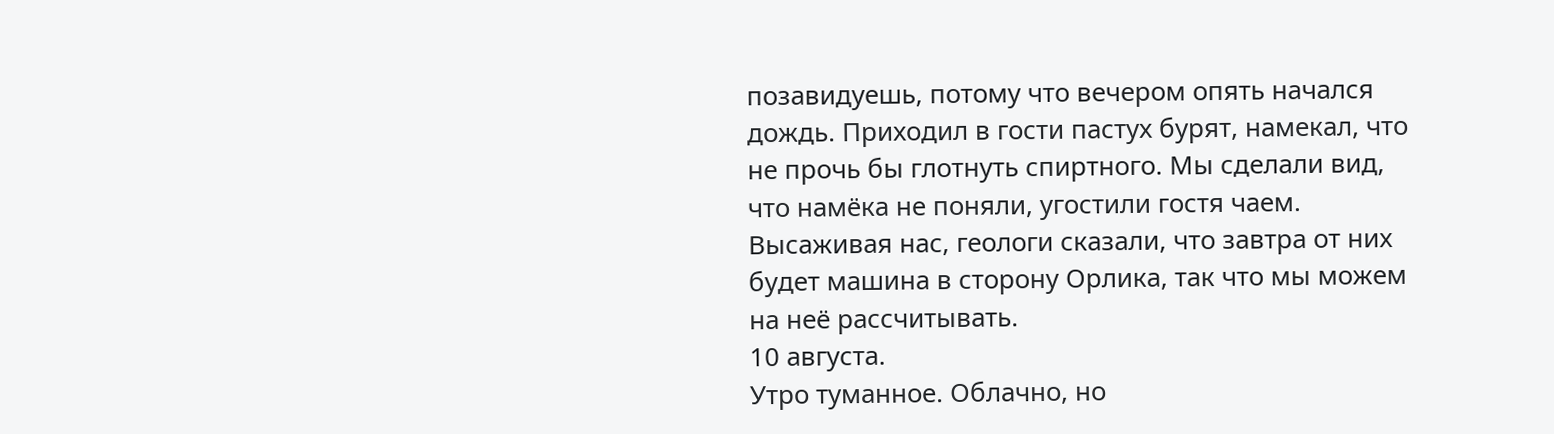позавидуешь, потому что вечером опять начался дождь. Приходил в гости пастух бурят, намекал, что не прочь бы глотнуть спиртного. Мы сделали вид, что намёка не поняли, угостили гостя чаем. Высаживая нас, геологи сказали, что завтра от них будет машина в сторону Орлика, так что мы можем на неё рассчитывать.
10 августа.
Утро туманное. Облачно, но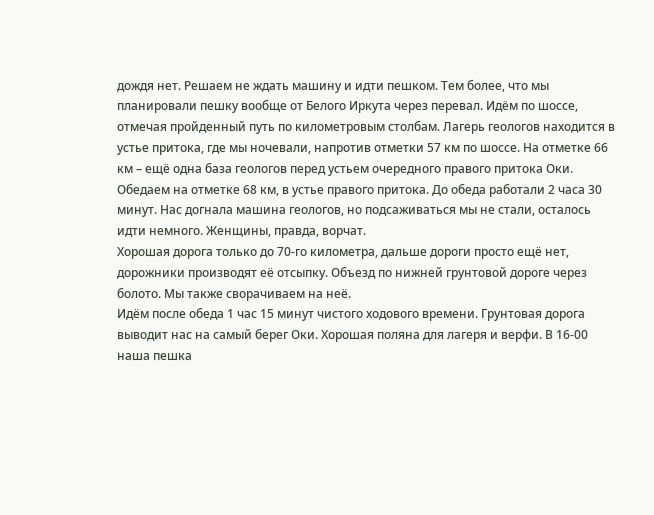дождя нет. Решаем не ждать машину и идти пешком. Тем более, что мы планировали пешку вообще от Белого Иркута через перевал. Идём по шоссе, отмечая пройденный путь по километровым столбам. Лагерь геологов находится в устье притока, где мы ночевали, напротив отметки 57 км по шоссе. На отметке 66 км – ещё одна база геологов перед устьем очередного правого притока Оки.
Обедаем на отметке 68 км, в устье правого притока. До обеда работали 2 часа 30 минут. Нас догнала машина геологов, но подсаживаться мы не стали, осталось идти немного. Женщины, правда, ворчат.
Хорошая дорога только до 70-го километра, дальше дороги просто ещё нет, дорожники производят её отсыпку. Объезд по нижней грунтовой дороге через болото. Мы также сворачиваем на неё.
Идём после обеда 1 час 15 минут чистого ходового времени. Грунтовая дорога выводит нас на самый берег Оки. Хорошая поляна для лагеря и верфи. В 16-00 наша пешка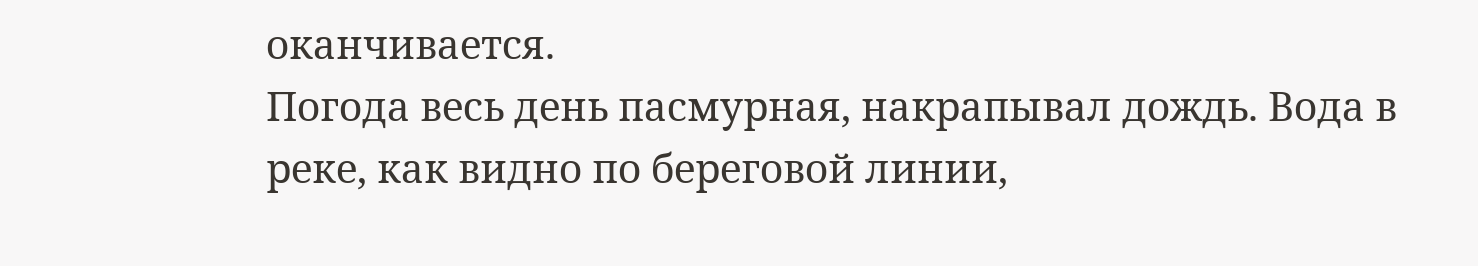оканчивается.
Погода весь день пасмурная, накрапывал дождь. Вода в реке, как видно по береговой линии,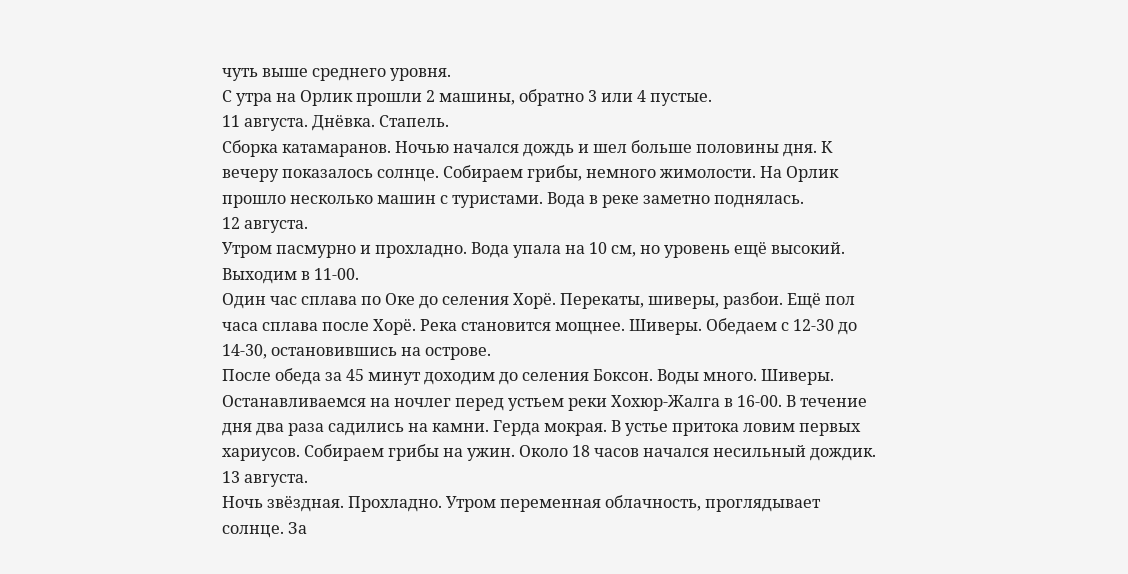чуть выше среднего уровня.
С утра на Орлик прошли 2 машины, обратно 3 или 4 пустые.
11 августа. Днёвка. Стапель.
Сборка катамаранов. Ночью начался дождь и шел больше половины дня. К вечеру показалось солнце. Собираем грибы, немного жимолости. На Орлик прошло несколько машин с туристами. Вода в реке заметно поднялась.
12 августа.
Утром пасмурно и прохладно. Вода упала на 10 см, но уровень ещё высокий. Выходим в 11-00.
Один час сплава по Оке до селения Хорё. Перекаты, шиверы, разбои. Ещё пол часа сплава после Хорё. Река становится мощнее. Шиверы. Обедаем с 12-30 до 14-30, остановившись на острове.
После обеда за 45 минут доходим до селения Боксон. Воды много. Шиверы. Останавливаемся на ночлег перед устьем реки Хохюр-Жалга в 16-00. В течение дня два раза садились на камни. Герда мокрая. В устье притока ловим первых хариусов. Собираем грибы на ужин. Около 18 часов начался несильный дождик.
13 августа.
Ночь звёздная. Прохладно. Утром переменная облачность, проглядывает солнце. За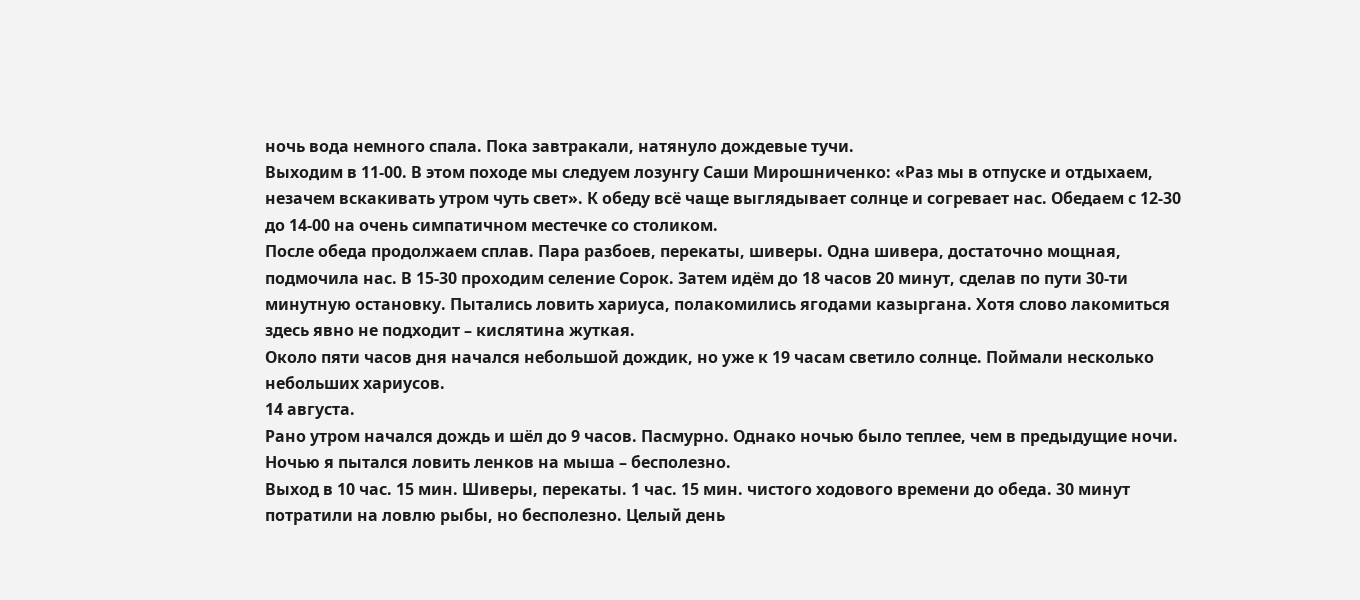ночь вода немного спала. Пока завтракали, натянуло дождевые тучи.
Выходим в 11-00. В этом походе мы следуем лозунгу Саши Мирошниченко: «Раз мы в отпуске и отдыхаем, незачем вскакивать утром чуть свет». К обеду всё чаще выглядывает солнце и согревает нас. Обедаем с 12-30 до 14-00 на очень симпатичном местечке со столиком.
После обеда продолжаем сплав. Пара разбоев, перекаты, шиверы. Одна шивера, достаточно мощная, подмочила нас. В 15-30 проходим селение Сорок. Затем идём до 18 часов 20 минут, сделав по пути 30-ти минутную остановку. Пытались ловить хариуса, полакомились ягодами казыргана. Хотя слово лакомиться здесь явно не подходит – кислятина жуткая.
Около пяти часов дня начался небольшой дождик, но уже к 19 часам светило солнце. Поймали несколько небольших хариусов.
14 августа.
Рано утром начался дождь и шёл до 9 часов. Пасмурно. Однако ночью было теплее, чем в предыдущие ночи. Ночью я пытался ловить ленков на мыша – бесполезно.
Выход в 10 час. 15 мин. Шиверы, перекаты. 1 час. 15 мин. чистого ходового времени до обеда. 30 минут потратили на ловлю рыбы, но бесполезно. Целый день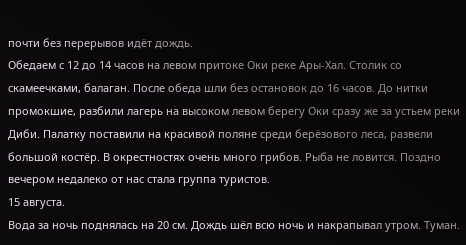почти без перерывов идёт дождь.
Обедаем с 12 до 14 часов на левом притоке Оки реке Ары-Хал. Столик со скамеечками, балаган. После обеда шли без остановок до 16 часов. До нитки промокшие, разбили лагерь на высоком левом берегу Оки сразу же за устьем реки Диби. Палатку поставили на красивой поляне среди берёзового леса, развели большой костёр. В окрестностях очень много грибов. Рыба не ловится. Поздно вечером недалеко от нас стала группа туристов.
15 августа.
Вода за ночь поднялась на 20 см. Дождь шёл всю ночь и накрапывал утром. Туман.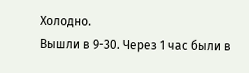Холодно.
Вышли в 9-30. Через 1 час были в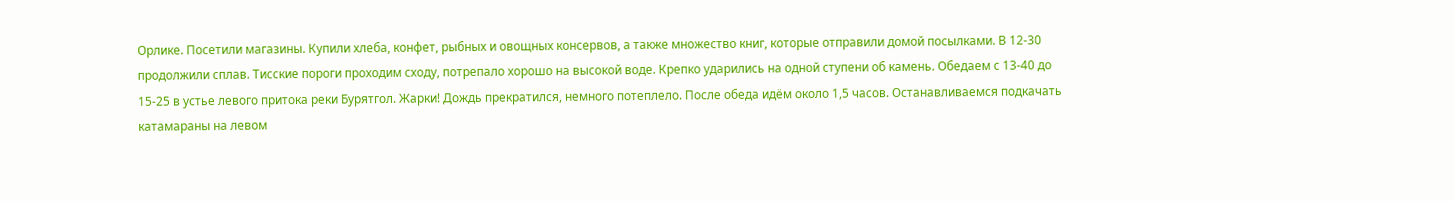Орлике. Посетили магазины. Купили хлеба, конфет, рыбных и овощных консервов, а также множество книг, которые отправили домой посылками. В 12-30 продолжили сплав. Тисские пороги проходим сходу, потрепало хорошо на высокой воде. Крепко ударились на одной ступени об камень. Обедаем с 13-40 до 15-25 в устье левого притока реки Бурятгол. Жарки! Дождь прекратился, немного потеплело. После обеда идём около 1,5 часов. Останавливаемся подкачать катамараны на левом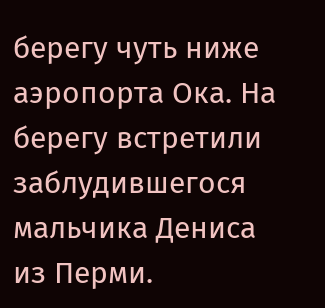берегу чуть ниже аэропорта Ока. На берегу встретили заблудившегося мальчика Дениса из Перми.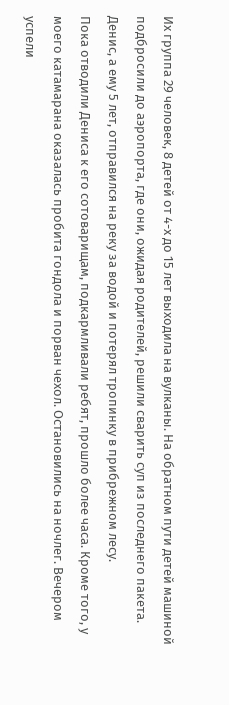Их группа 29 человек, 8 детей от 4-х до 15 лет выходила на вулканы. На обратном пути детей машиной подбросили до аэропорта, где они, ожидая родителей, решили сварить суп из последнего пакета. Денис, а ему 5 лет, отправился на реку за водой и потерял тропинку в прибрежном лесу.
Пока отводили Дениса к его сотоварищам, подкармливали ребят, прошло более часа. Кроме того, у моего катамарана оказалась пробита гондола и порван чехол. Остановились на ночлег. Вечером успели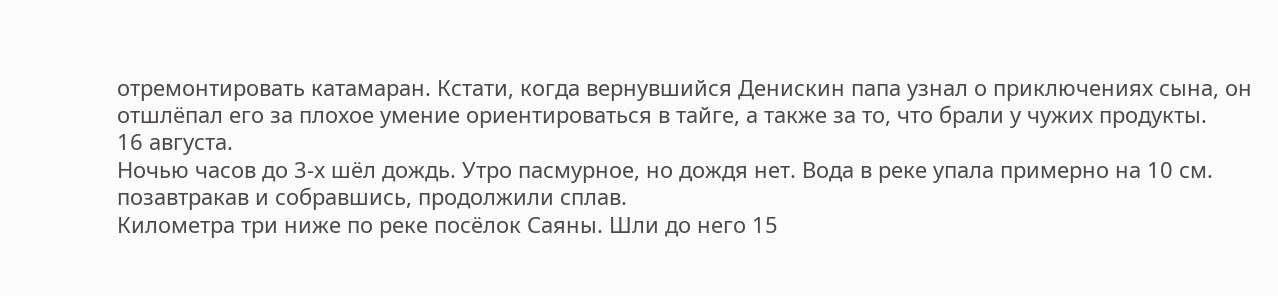отремонтировать катамаран. Кстати, когда вернувшийся Денискин папа узнал о приключениях сына, он отшлёпал его за плохое умение ориентироваться в тайге, а также за то, что брали у чужих продукты.
16 августа.
Ночью часов до 3-х шёл дождь. Утро пасмурное, но дождя нет. Вода в реке упала примерно на 10 см. позавтракав и собравшись, продолжили сплав.
Километра три ниже по реке посёлок Саяны. Шли до него 15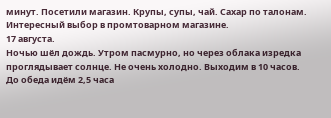минут. Посетили магазин. Крупы, супы, чай. Сахар по талонам. Интересный выбор в промтоварном магазине.
17 августа.
Ночью шёл дождь. Утром пасмурно, но через облака изредка проглядывает солнце. Не очень холодно. Выходим в 10 часов. До обеда идём 2,5 часа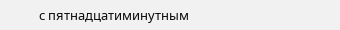с пятнадцатиминутным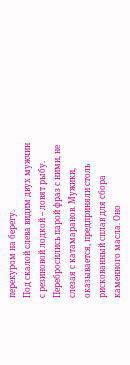перекуром на берегу.
Под скалой слева видим двух мужчин с резиновой лодкой – ловят рыбу. Перебросились парой фраз с ними, не слезая с катамаранов. Мужики, оказывается, предприняли столь рискованный сплав для сбора каменного масла. Оно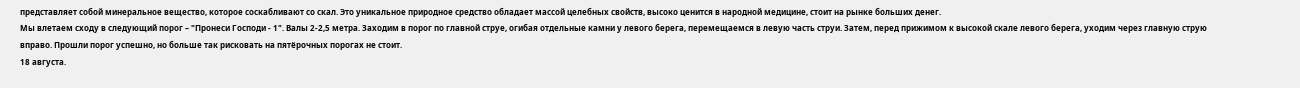представляет собой минеральное вещество, которое соскабливают со скал. Это уникальное природное средство обладает массой целебных свойств, высоко ценится в народной медицине, стоит на рынке больших денег.
Мы влетаем сходу в следующий порог – "Пронеси Господи - 1". Валы 2-2,5 метра. Заходим в порог по главной струе, огибая отдельные камни у левого берега, перемещаемся в левую часть струи. Затем, перед прижимом к высокой скале левого берега, уходим через главную струю вправо. Прошли порог успешно, но больше так рисковать на пятёрочных порогах не стоит.
18 августа.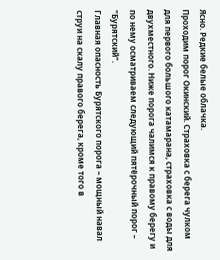Ясно. Редкие белые облачка.
Проходим порог Окинский. Страховка с берега чулком для первого большого катамарана, страховка с воды для двухместного. Ниже порога чалимся к правому берегу и по нему осматриваем следующий пятёрочный порог – "Бурятский".
Главная опасность Бурятского порога – мощный навал струи на скалу правого берега, кроме того в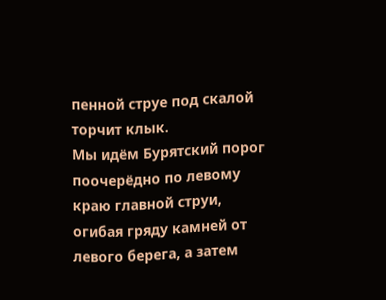пенной струе под скалой торчит клык.
Мы идём Бурятский порог поочерёдно по левому краю главной струи, огибая гряду камней от левого берега, а затем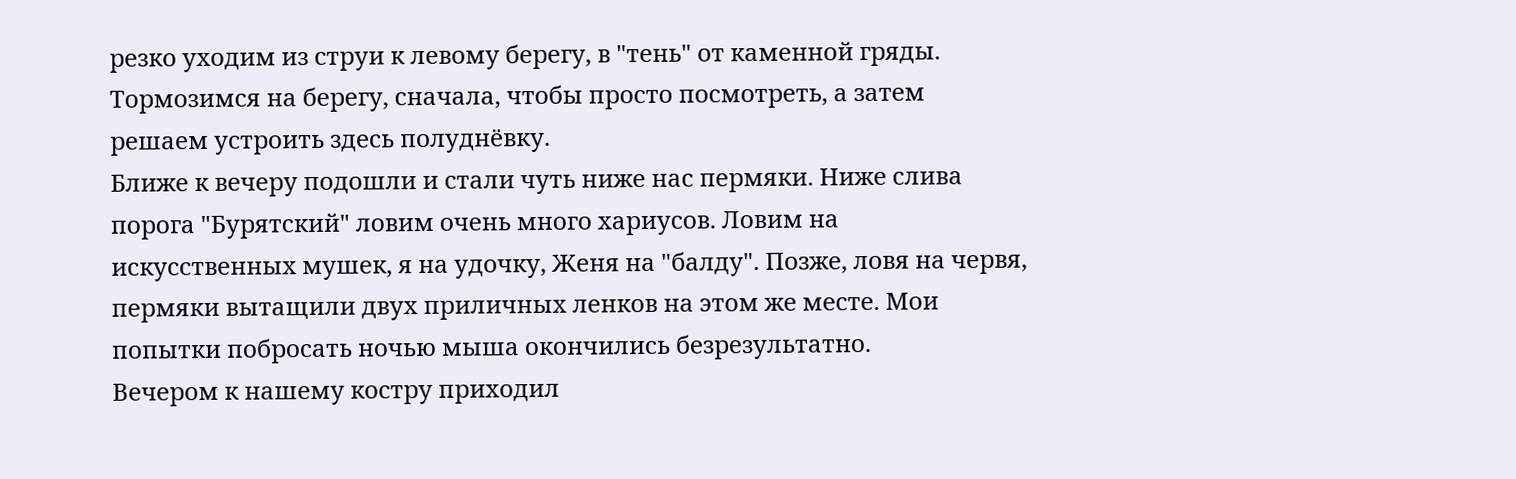резко уходим из струи к левому берегу, в "тень" от каменной гряды.
Тормозимся на берегу, сначала, чтобы просто посмотреть, а затем решаем устроить здесь полуднёвку.
Ближе к вечеру подошли и стали чуть ниже нас пермяки. Ниже слива порога "Бурятский" ловим очень много хариусов. Ловим на искусственных мушек, я на удочку, Женя на "балду". Позже, ловя на червя, пермяки вытащили двух приличных ленков на этом же месте. Мои попытки побросать ночью мыша окончились безрезультатно.
Вечером к нашему костру приходил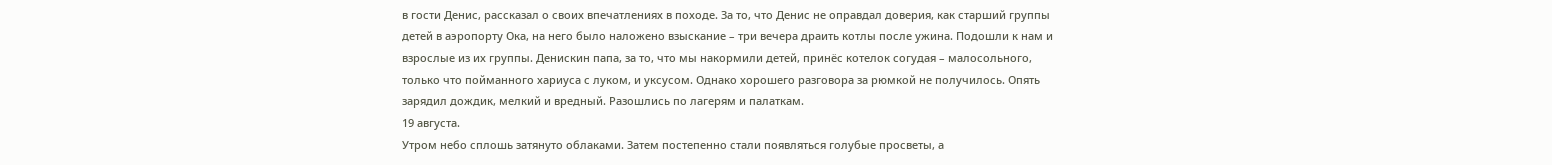в гости Денис, рассказал о своих впечатлениях в походе. За то, что Денис не оправдал доверия, как старший группы детей в аэропорту Ока, на него было наложено взыскание – три вечера драить котлы после ужина. Подошли к нам и взрослые из их группы. Денискин папа, за то, что мы накормили детей, принёс котелок согудая – малосольного, только что пойманного хариуса с луком, и уксусом. Однако хорошего разговора за рюмкой не получилось. Опять зарядил дождик, мелкий и вредный. Разошлись по лагерям и палаткам.
19 августа.
Утром небо сплошь затянуто облаками. Затем постепенно стали появляться голубые просветы, а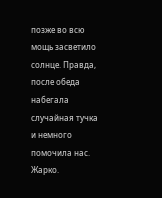позже во всю мощь засветило солнце. Правда, после обеда набегала случайная тучка и немного помочила нас. Жарко.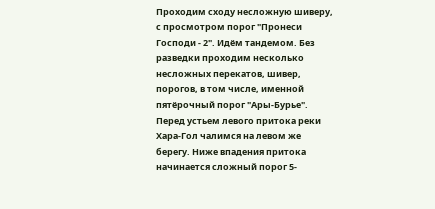Проходим сходу несложную шиверу, с просмотром порог "Пронеси Господи - 2". Идём тандемом. Без разведки проходим несколько несложных перекатов, шивер, порогов, в том числе, именной пятёрочный порог "Ары-Бурье". Перед устьем левого притока реки Хара-Гол чалимся на левом же берегу. Ниже впадения притока начинается сложный порог 5-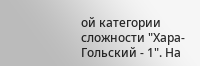ой категории сложности "Хара-Гольский - 1". На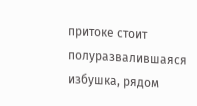притоке стоит полуразвалившаяся избушка, рядом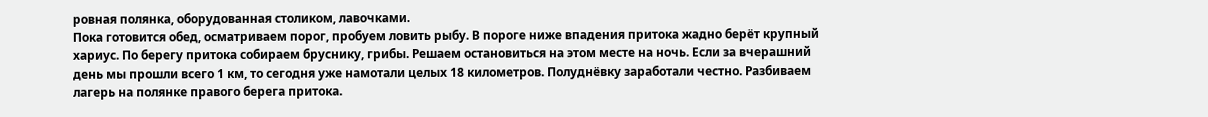ровная полянка, оборудованная столиком, лавочками.
Пока готовится обед, осматриваем порог, пробуем ловить рыбу. В пороге ниже впадения притока жадно берёт крупный хариус. По берегу притока собираем бруснику, грибы. Решаем остановиться на этом месте на ночь. Если за вчерашний день мы прошли всего 1 км, то сегодня уже намотали целых 18 километров. Полуднёвку заработали честно. Разбиваем лагерь на полянке правого берега притока.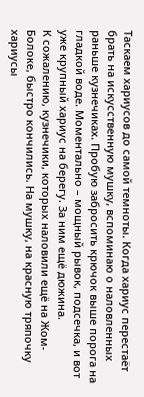Таскаем хариусов до самой темноты. Когда хариус перестаёт брать на искусственную мушку, вспоминаю о наловленных раньше кузнечиках. Пробую забросить крючок выше порога на гладкой воде. Моментально – мощный рывок, подсечка, и вот уже крупный хариус на берегу. За ним ещё дюжина.
К сожалению, кузнечики, которых наловили ещё на Жом-Болоке, быстро кончились. На мушку, на красную тряпочку хариусы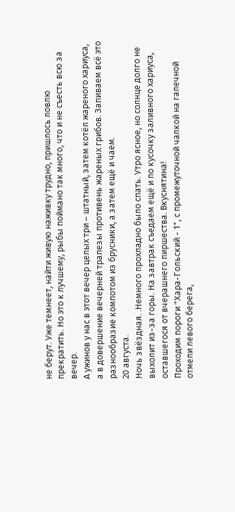не берут. Уже темнеет, найти живую наживку трудно, пришлось ловлю прекратить. Но это к лучшему, рыбы поймано так много, что и не съесть всю за вечер.
А ужинов у нас в этот вечер целых три – штатный, затем котёл жареного хариуса, а в довершение вечерней трапезы противень жареных грибов. Запиваем всё это разнообразие компотом из брусники, а затем ещё и чаем.
20 августа.
Ночь звёздная. .Немного прохладно было спать. Утро ясное, но солнце долго не выхолит из-за горы. На завтрак съедаем ещё и по кусочку заливного хариуса, оставшегося от вчерашнего пиршества. Вкуснятина!
Проходим пороги "Хара-Гольский - 1", с промежуточной чалкой на галечной отмели левого берега,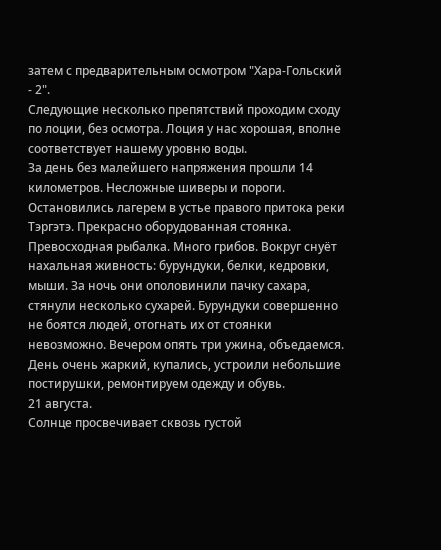затем с предварительным осмотром "Хара-Гольский - 2".
Следующие несколько препятствий проходим сходу по лоции, без осмотра. Лоция у нас хорошая, вполне соответствует нашему уровню воды.
За день без малейшего напряжения прошли 14 километров. Несложные шиверы и пороги. Остановились лагерем в устье правого притока реки Тэргэтэ. Прекрасно оборудованная стоянка. Превосходная рыбалка. Много грибов. Вокруг снуёт нахальная живность: бурундуки, белки, кедровки, мыши. За ночь они ополовинили пачку сахара, стянули несколько сухарей. Бурундуки совершенно не боятся людей, отогнать их от стоянки невозможно. Вечером опять три ужина, объедаемся.
День очень жаркий, купались, устроили небольшие постирушки, ремонтируем одежду и обувь.
21 августа.
Солнце просвечивает сквозь густой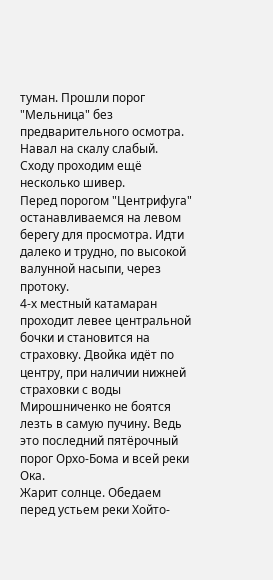туман. Прошли порог "Мельница" без предварительного осмотра. Навал на скалу слабый. Сходу проходим ещё несколько шивер.
Перед порогом "Центрифуга" останавливаемся на левом берегу для просмотра. Идти далеко и трудно, по высокой валунной насыпи, через протоку.
4-х местный катамаран проходит левее центральной бочки и становится на страховку. Двойка идёт по центру, при наличии нижней страховки с воды Мирошниченко не боятся лезть в самую пучину. Ведь это последний пятёрочный порог Орхо-Бома и всей реки Ока.
Жарит солнце. Обедаем перед устьем реки Хойто-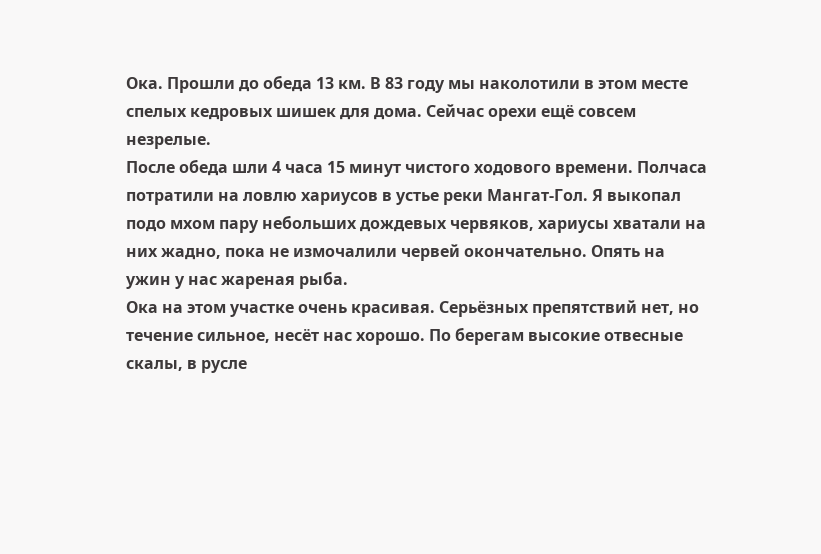Ока. Прошли до обеда 13 км. В 83 году мы наколотили в этом месте спелых кедровых шишек для дома. Сейчас орехи ещё совсем незрелые.
После обеда шли 4 часа 15 минут чистого ходового времени. Полчаса потратили на ловлю хариусов в устье реки Мангат-Гол. Я выкопал подо мхом пару небольших дождевых червяков, хариусы хватали на них жадно, пока не измочалили червей окончательно. Опять на ужин у нас жареная рыба.
Ока на этом участке очень красивая. Серьёзных препятствий нет, но течение сильное, несёт нас хорошо. По берегам высокие отвесные скалы, в русле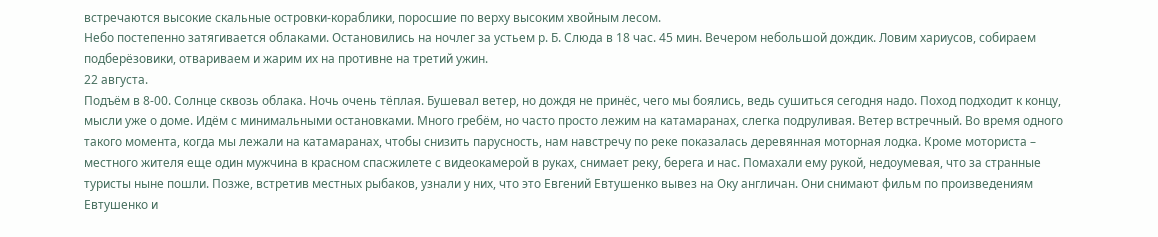встречаются высокие скальные островки-кораблики, поросшие по верху высоким хвойным лесом.
Небо постепенно затягивается облаками. Остановились на ночлег за устьем р. Б. Слюда в 18 час. 45 мин. Вечером небольшой дождик. Ловим хариусов, собираем подберёзовики, отвариваем и жарим их на противне на третий ужин.
22 августа.
Подъём в 8-00. Солнце сквозь облака. Ночь очень тёплая. Бушевал ветер, но дождя не принёс, чего мы боялись, ведь сушиться сегодня надо. Поход подходит к концу, мысли уже о доме. Идём с минимальными остановками. Много гребём, но часто просто лежим на катамаранах, слегка подруливая. Ветер встречный. Во время одного такого момента, когда мы лежали на катамаранах, чтобы снизить парусность, нам навстречу по реке показалась деревянная моторная лодка. Кроме моториста – местного жителя еще один мужчина в красном спасжилете с видеокамерой в руках, снимает реку, берега и нас. Помахали ему рукой, недоумевая, что за странные туристы ныне пошли. Позже, встретив местных рыбаков, узнали у них, что это Евгений Евтушенко вывез на Оку англичан. Они снимают фильм по произведениям Евтушенко и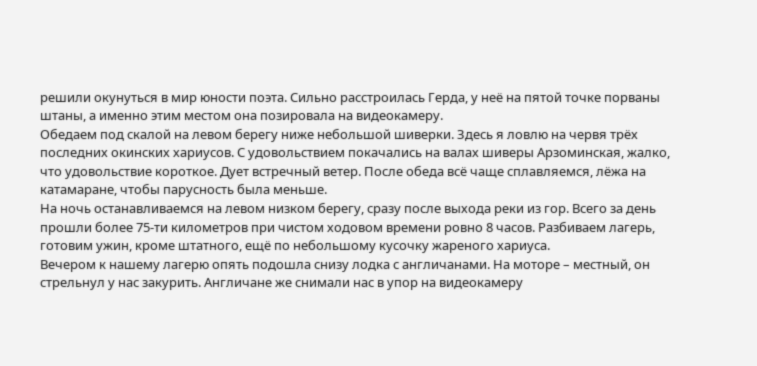решили окунуться в мир юности поэта. Сильно расстроилась Герда, у неё на пятой точке порваны штаны, а именно этим местом она позировала на видеокамеру.
Обедаем под скалой на левом берегу ниже небольшой шиверки. Здесь я ловлю на червя трёх последних окинских хариусов. С удовольствием покачались на валах шиверы Арзоминская, жалко, что удовольствие короткое. Дует встречный ветер. После обеда всё чаще сплавляемся, лёжа на катамаране, чтобы парусность была меньше.
На ночь останавливаемся на левом низком берегу, сразу после выхода реки из гор. Всего за день прошли более 75-ти километров при чистом ходовом времени ровно 8 часов. Разбиваем лагерь, готовим ужин, кроме штатного, ещё по небольшому кусочку жареного хариуса.
Вечером к нашему лагерю опять подошла снизу лодка с англичанами. На моторе – местный, он стрельнул у нас закурить. Англичане же снимали нас в упор на видеокамеру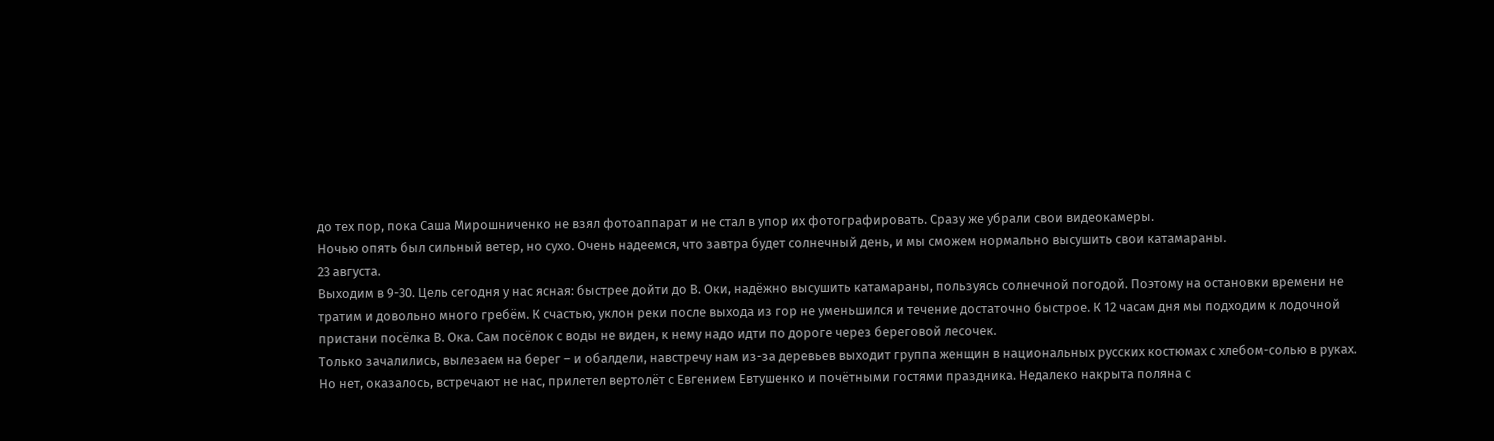до тех пор, пока Саша Мирошниченко не взял фотоаппарат и не стал в упор их фотографировать. Сразу же убрали свои видеокамеры.
Ночью опять был сильный ветер, но сухо. Очень надеемся, что завтра будет солнечный день, и мы сможем нормально высушить свои катамараны.
23 августа.
Выходим в 9-30. Цель сегодня у нас ясная: быстрее дойти до В. Оки, надёжно высушить катамараны, пользуясь солнечной погодой. Поэтому на остановки времени не тратим и довольно много гребём. К счастью, уклон реки после выхода из гор не уменьшился и течение достаточно быстрое. К 12 часам дня мы подходим к лодочной пристани посёлка В. Ока. Сам посёлок с воды не виден, к нему надо идти по дороге через береговой лесочек.
Только зачалились, вылезаем на берег – и обалдели, навстречу нам из-за деревьев выходит группа женщин в национальных русских костюмах с хлебом-солью в руках. Но нет, оказалось, встречают не нас, прилетел вертолёт с Евгением Евтушенко и почётными гостями праздника. Недалеко накрыта поляна с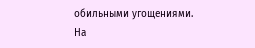обильными угощениями.
На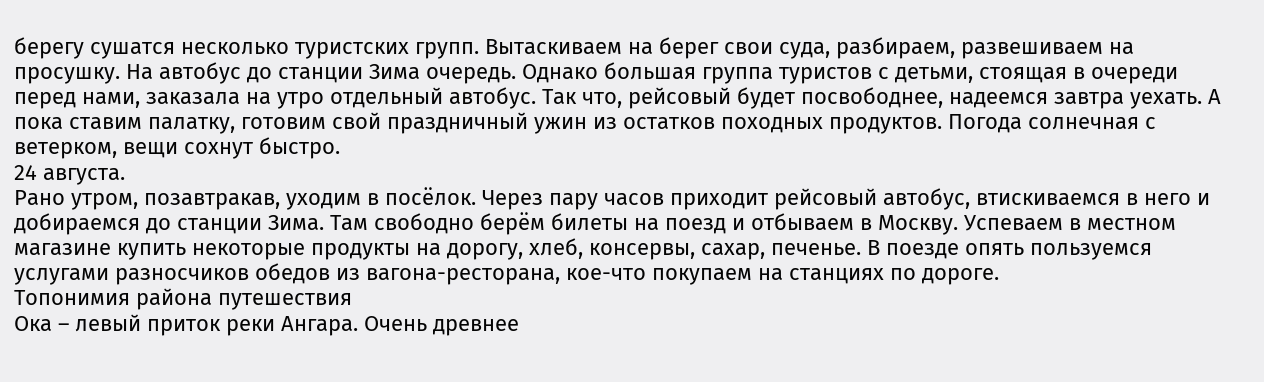берегу сушатся несколько туристских групп. Вытаскиваем на берег свои суда, разбираем, развешиваем на просушку. На автобус до станции Зима очередь. Однако большая группа туристов с детьми, стоящая в очереди перед нами, заказала на утро отдельный автобус. Так что, рейсовый будет посвободнее, надеемся завтра уехать. А пока ставим палатку, готовим свой праздничный ужин из остатков походных продуктов. Погода солнечная с ветерком, вещи сохнут быстро.
24 августа.
Рано утром, позавтракав, уходим в посёлок. Через пару часов приходит рейсовый автобус, втискиваемся в него и добираемся до станции Зима. Там свободно берём билеты на поезд и отбываем в Москву. Успеваем в местном магазине купить некоторые продукты на дорогу, хлеб, консервы, сахар, печенье. В поезде опять пользуемся услугами разносчиков обедов из вагона-ресторана, кое-что покупаем на станциях по дороге.
Топонимия района путешествия
Ока – левый приток реки Ангара. Очень древнее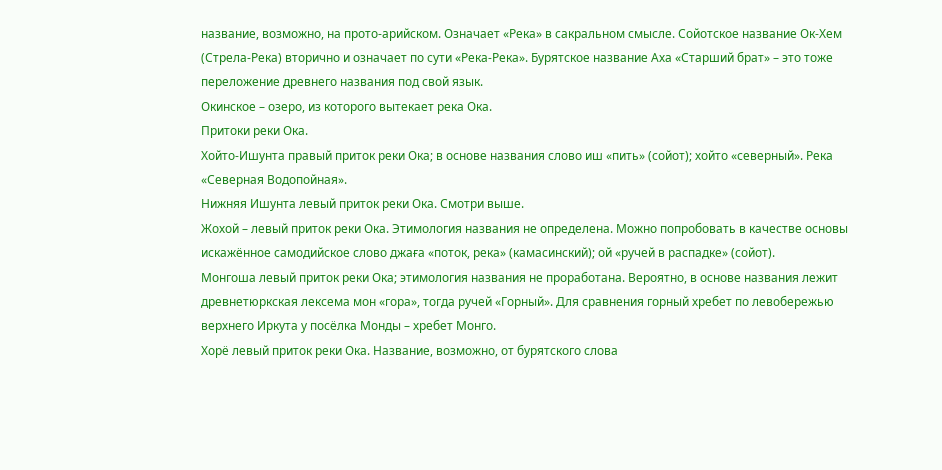название, возможно, на прото-арийском. Означает «Река» в сакральном смысле. Сойотское название Ок-Хем (Стрела-Река) вторично и означает по сути «Река-Река». Бурятское название Аха «Старший брат» – это тоже переложение древнего названия под свой язык.
Окинское – озеро, из которого вытекает река Ока.
Притоки реки Ока.
Хойто-Ишунта правый приток реки Ока; в основе названия слово иш «пить» (сойот); хойто «северный». Река «Северная Водопойная».
Нижняя Ишунта левый приток реки Ока. Смотри выше.
Жохой – левый приток реки Ока. Этимология названия не определена. Можно попробовать в качестве основы искажённое самодийское слово джаға «поток, река» (камасинский); ой «ручей в распадке» (сойот).
Монгоша левый приток реки Ока; этимология названия не проработана. Вероятно, в основе названия лежит древнетюркская лексема мон «гора», тогда ручей «Горный». Для сравнения горный хребет по левобережью верхнего Иркута у посёлка Монды – хребет Монго.
Хорё левый приток реки Ока. Название, возможно, от бурятского слова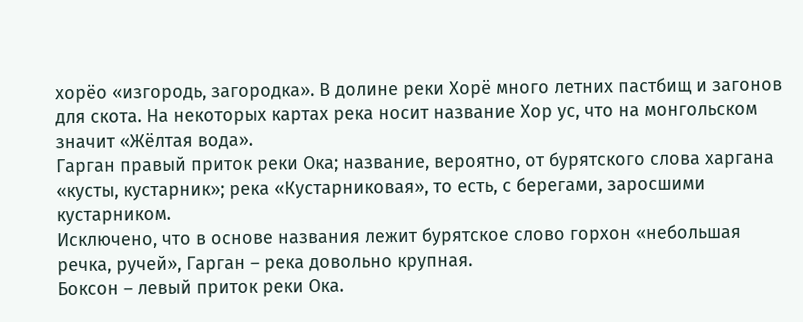хорёо «изгородь, загородка». В долине реки Хорё много летних пастбищ и загонов для скота. На некоторых картах река носит название Хор ус, что на монгольском значит «Жёлтая вода».
Гарган правый приток реки Ока; название, вероятно, от бурятского слова харгана «кусты, кустарник»; река «Кустарниковая», то есть, с берегами, заросшими кустарником.
Исключено, что в основе названия лежит бурятское слово горхон «небольшая речка, ручей», Гарган – река довольно крупная.
Боксон – левый приток реки Ока.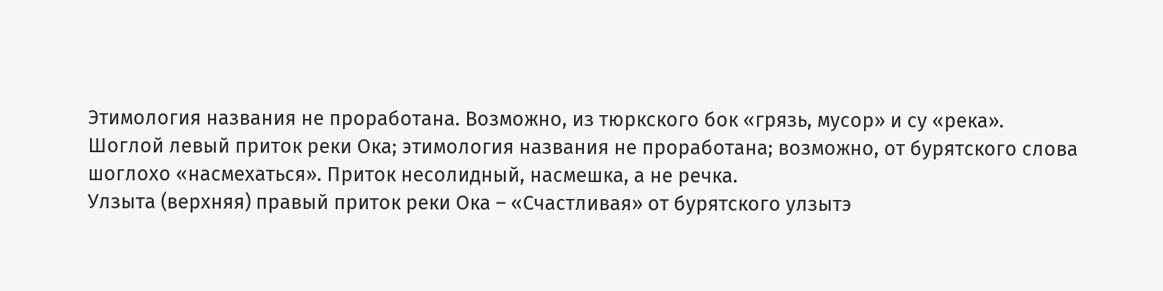Этимология названия не проработана. Возможно, из тюркского бок «грязь, мусор» и су «река».
Шоглой левый приток реки Ока; этимология названия не проработана; возможно, от бурятского слова шоглохо «насмехаться». Приток несолидный, насмешка, а не речка.
Улзыта (верхняя) правый приток реки Ока – «Счастливая» от бурятского улзытэ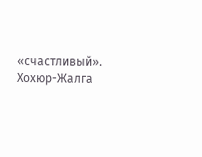«счастливый».
Хохюр-Жалга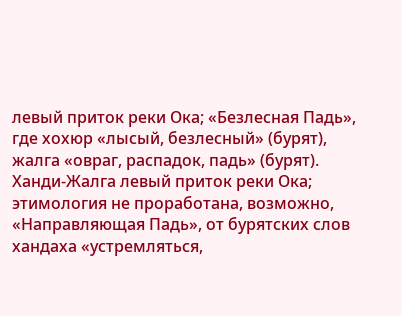левый приток реки Ока; «Безлесная Падь», где хохюр «лысый, безлесный» (бурят), жалга «овраг, распадок, падь» (бурят).
Ханди-Жалга левый приток реки Ока; этимология не проработана, возможно, «Направляющая Падь», от бурятских слов хандаха «устремляться,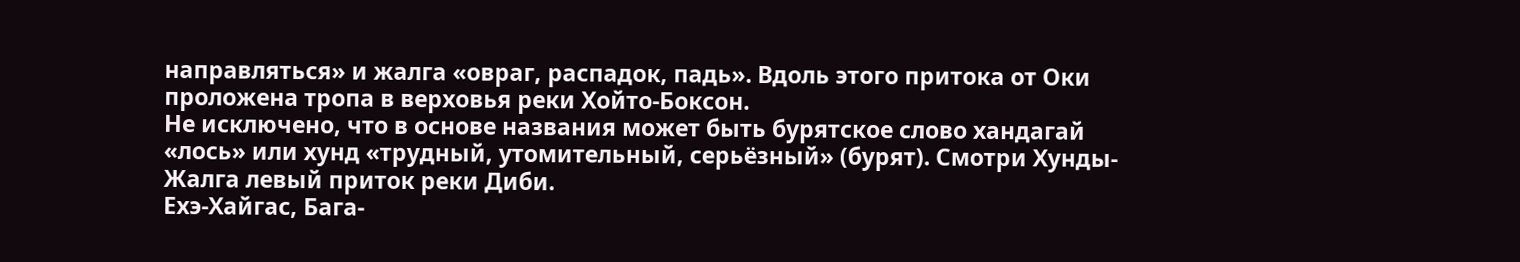направляться» и жалга «овраг, распадок, падь». Вдоль этого притока от Оки проложена тропа в верховья реки Хойто-Боксон.
Не исключено, что в основе названия может быть бурятское слово хандагай «лось» или хунд «трудный, утомительный, серьёзный» (бурят). Смотри Хунды-Жалга левый приток реки Диби.
Ехэ-Хайгас, Бага-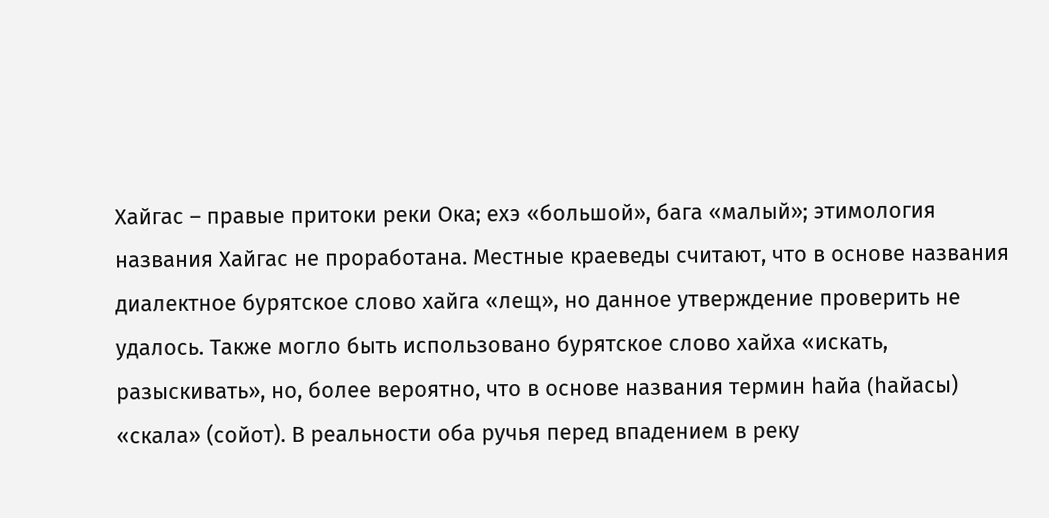Хайгас – правые притоки реки Ока; ехэ «большой», бага «малый»; этимология названия Хайгас не проработана. Местные краеведы считают, что в основе названия диалектное бурятское слово хайга «лещ», но данное утверждение проверить не удалось. Также могло быть использовано бурятское слово хайха «искать, разыскивать», но, более вероятно, что в основе названия термин hайа (hайасы) «скала» (сойот). В реальности оба ручья перед впадением в реку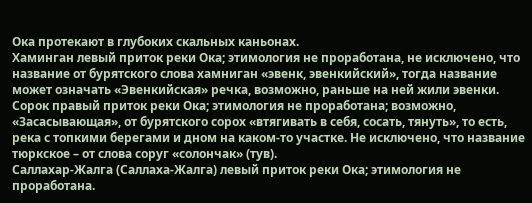Ока протекают в глубоких скальных каньонах.
Хаминган левый приток реки Ока; этимология не проработана, не исключено, что название от бурятского слова хамниган «эвенк, эвенкийский», тогда название может означать «Эвенкийская» речка, возможно, раньше на ней жили эвенки.
Сорок правый приток реки Ока; этимология не проработана; возможно, «Засасывающая», от бурятского сорох «втягивать в себя, сосать, тянуть», то есть, река с топкими берегами и дном на каком-то участке. Не исключено, что название тюркское – от слова соруг «солончак» (тув).
Саллахар-Жалга (Саллаха-Жалга) левый приток реки Ока; этимология не проработана.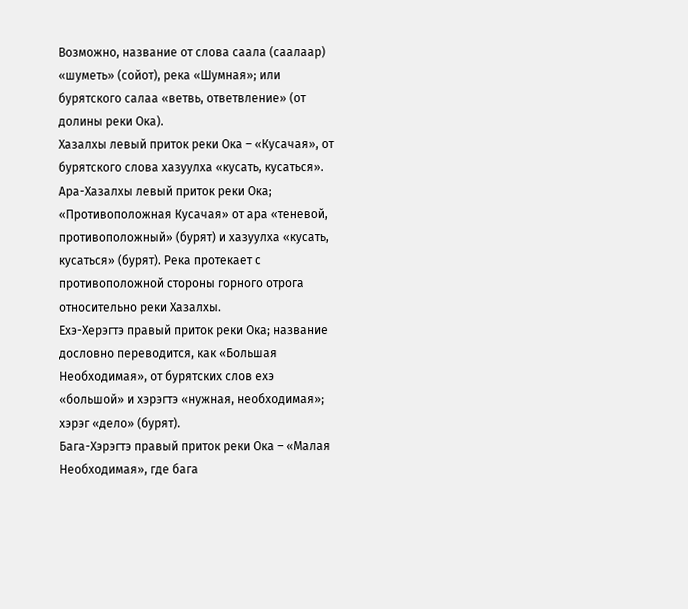Возможно, название от слова саала (саалаар) «шуметь» (сойот), река «Шумная»; или бурятского салаа «ветвь, ответвление» (от долины реки Ока).
Хазалхы левый приток реки Ока – «Кусачая», от бурятского слова хазуулха «кусать, кусаться».
Ара-Хазалхы левый приток реки Ока; «Противоположная Кусачая» от ара «теневой, противоположный» (бурят) и хазуулха «кусать, кусаться» (бурят). Река протекает с противоположной стороны горного отрога относительно реки Хазалхы.
Ехэ-Херэгтэ правый приток реки Ока; название дословно переводится, как «Большая Необходимая», от бурятских слов ехэ «большой» и хэрэгтэ «нужная, необходимая»; хэрэг «дело» (бурят).
Бага-Хэрэгтэ правый приток реки Ока – «Малая Необходимая», где бага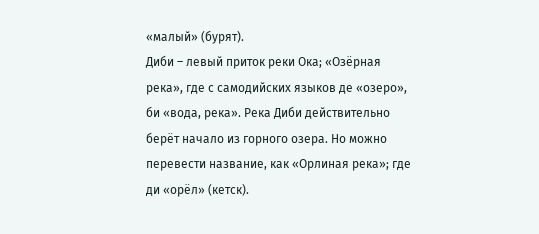«малый» (бурят).
Диби – левый приток реки Ока; «Озёрная река», где с самодийских языков де «озеро», би «вода, река». Река Диби действительно берёт начало из горного озера. Но можно перевести название, как «Орлиная река»; где ди «орёл» (кетск).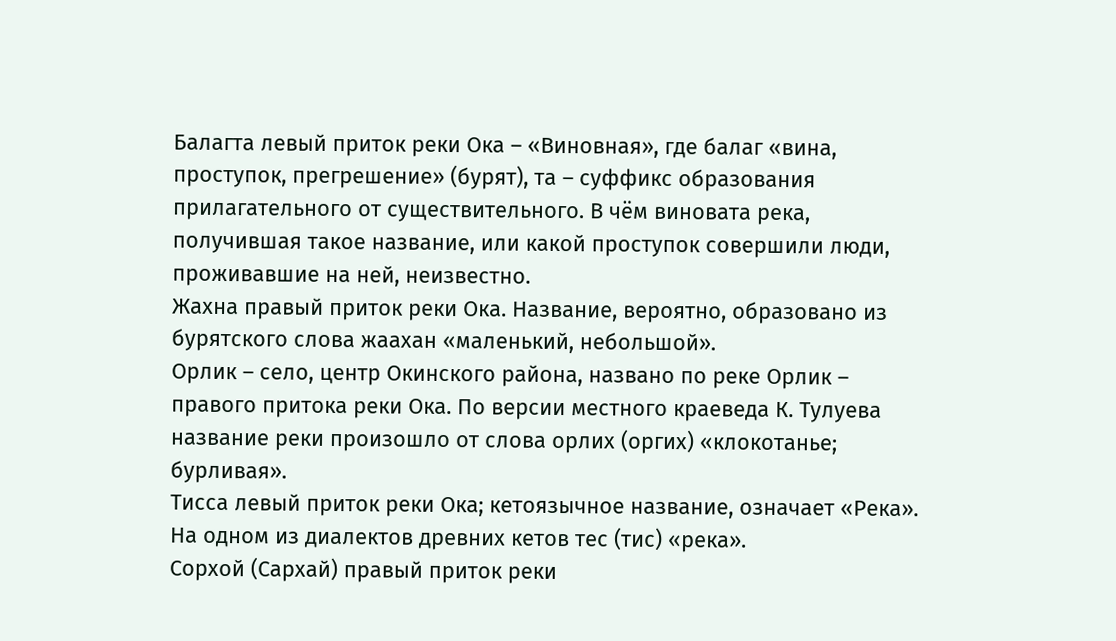Балагта левый приток реки Ока – «Виновная», где балаг «вина, проступок, прегрешение» (бурят), та – суффикс образования прилагательного от существительного. В чём виновата река, получившая такое название, или какой проступок совершили люди, проживавшие на ней, неизвестно.
Жахна правый приток реки Ока. Название, вероятно, образовано из бурятского слова жаахан «маленький, небольшой».
Орлик – село, центр Окинского района, названо по реке Орлик – правого притока реки Ока. По версии местного краеведа К. Тулуева название реки произошло от слова орлих (оргих) «клокотанье; бурливая».
Тисса левый приток реки Ока; кетоязычное название, означает «Река». На одном из диалектов древних кетов тес (тис) «река».
Сорхой (Сархай) правый приток реки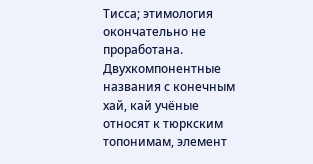Тисса; этимология окончательно не проработана. Двухкомпонентные названия с конечным хай, кай учёные относят к тюркским топонимам, элемент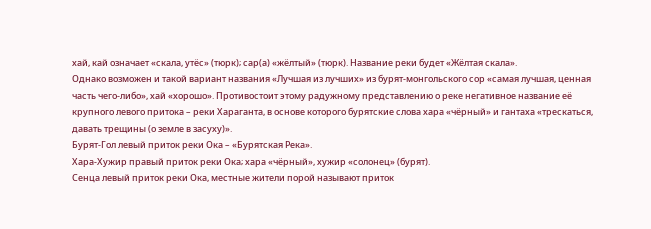хай, кай означает «скала, утёс» (тюрк); сар(а) «жёлтый» (тюрк). Название реки будет «Жёлтая скала».
Однако возможен и такой вариант названия «Лучшая из лучших» из бурят-монгольского сор «самая лучшая, ценная часть чего-либо», хай «хорошо». Противостоит этому радужному представлению о реке негативное название её крупного левого притока – реки Хараганта, в основе которого бурятские слова хара «чёрный» и гантаха «трескаться, давать трещины (о земле в засуху)».
Бурят-Гол левый приток реки Ока – «Бурятская Река».
Хара-Хужир правый приток реки Ока; хара «чёрный», хужир «солонец» (бурят).
Сенца левый приток реки Ока, местные жители порой называют приток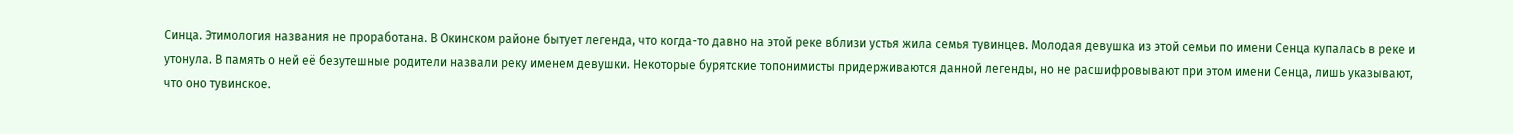Синца. Этимология названия не проработана. В Окинском районе бытует легенда, что когда-то давно на этой реке вблизи устья жила семья тувинцев. Молодая девушка из этой семьи по имени Сенца купалась в реке и утонула. В память о ней её безутешные родители назвали реку именем девушки. Некоторые бурятские топонимисты придерживаются данной легенды, но не расшифровывают при этом имени Сенца, лишь указывают, что оно тувинское.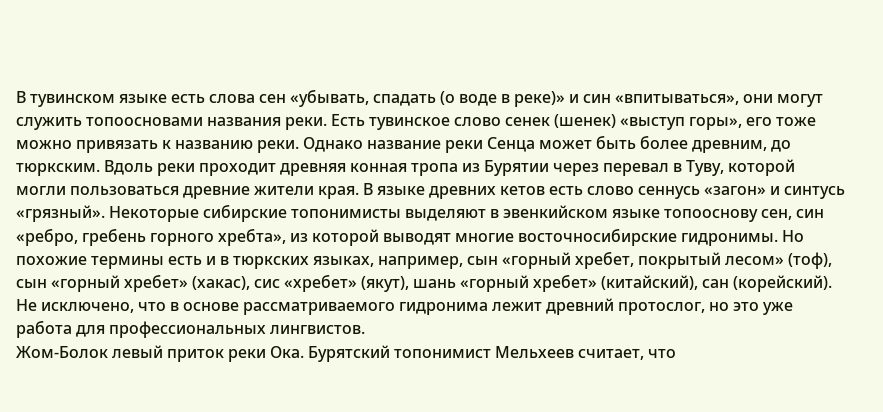В тувинском языке есть слова сен «убывать, спадать (о воде в реке)» и син «впитываться», они могут служить топоосновами названия реки. Есть тувинское слово сенек (шенек) «выступ горы», его тоже можно привязать к названию реки. Однако название реки Сенца может быть более древним, до тюркским. Вдоль реки проходит древняя конная тропа из Бурятии через перевал в Туву, которой могли пользоваться древние жители края. В языке древних кетов есть слово сеннусь «загон» и синтусь «грязный». Некоторые сибирские топонимисты выделяют в эвенкийском языке топооснову сен, син «ребро, гребень горного хребта», из которой выводят многие восточносибирские гидронимы. Но похожие термины есть и в тюркских языках, например, сын «горный хребет, покрытый лесом» (тоф), сын «горный хребет» (хакас), сис «хребет» (якут), шань «горный хребет» (китайский), сан (корейский). Не исключено, что в основе рассматриваемого гидронима лежит древний протослог, но это уже работа для профессиональных лингвистов.
Жом-Болок левый приток реки Ока. Бурятский топонимист Мельхеев считает, что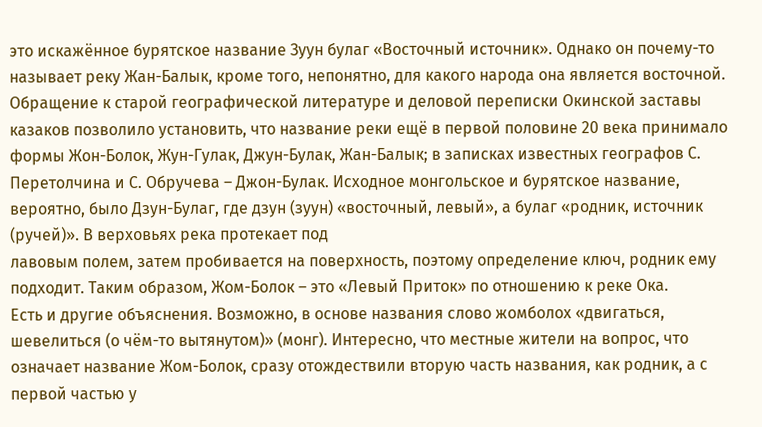это искажённое бурятское название Зуун булаг «Восточный источник». Однако он почему-то называет реку Жан-Балык, кроме того, непонятно, для какого народа она является восточной. Обращение к старой географической литературе и деловой переписки Окинской заставы казаков позволило установить, что название реки ещё в первой половине 20 века принимало формы Жон-Болок, Жун-Гулак, Джун-Булак, Жан-Балык; в записках известных географов С. Перетолчина и С. Обручева – Джон-Булак. Исходное монгольское и бурятское название, вероятно, было Дзун-Булаг, где дзун (зуун) «восточный, левый», а булаг «родник, источник (ручей)». В верховьях река протекает под
лавовым полем, затем пробивается на поверхность, поэтому определение ключ, родник ему подходит. Таким образом, Жом-Болок – это «Левый Приток» по отношению к реке Ока.
Есть и другие объяснения. Возможно, в основе названия слово жомболох «двигаться, шевелиться (о чём-то вытянутом)» (монг). Интересно, что местные жители на вопрос, что означает название Жом-Болок, сразу отождествили вторую часть названия, как родник, а с первой частью у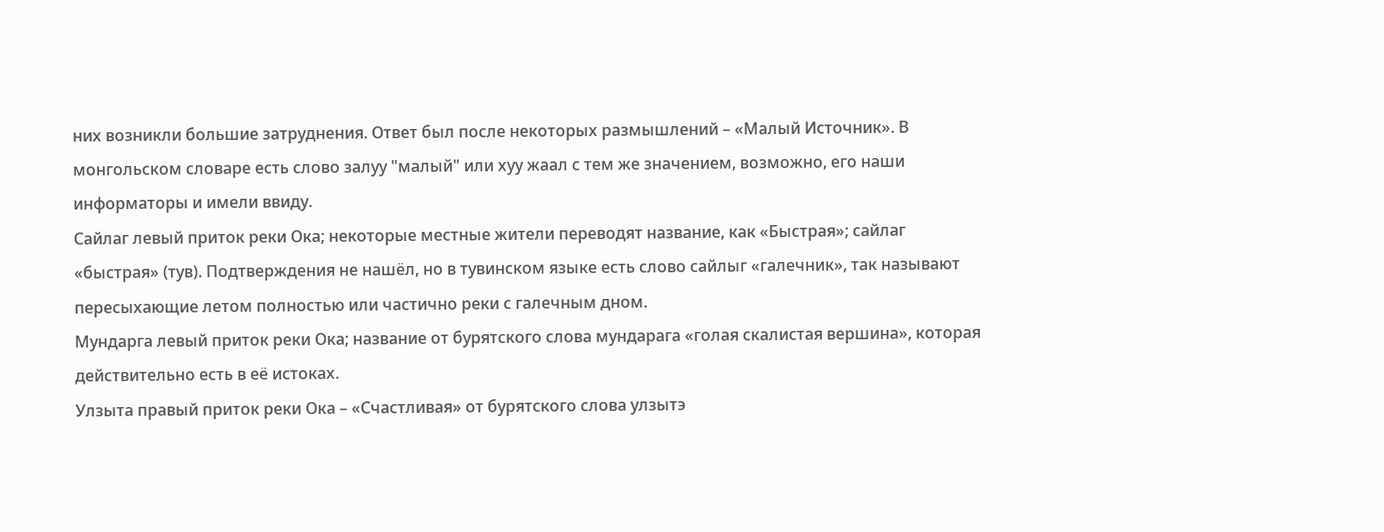них возникли большие затруднения. Ответ был после некоторых размышлений – «Малый Источник». В монгольском словаре есть слово залуу "малый" или хуу жаал с тем же значением, возможно, его наши информаторы и имели ввиду.
Сайлаг левый приток реки Ока; некоторые местные жители переводят название, как «Быстрая»; сайлаг «быстрая» (тув). Подтверждения не нашёл, но в тувинском языке есть слово сайлыг «галечник», так называют пересыхающие летом полностью или частично реки с галечным дном.
Мундарга левый приток реки Ока; название от бурятского слова мундарага «голая скалистая вершина», которая действительно есть в её истоках.
Улзыта правый приток реки Ока – «Счастливая» от бурятского слова улзытэ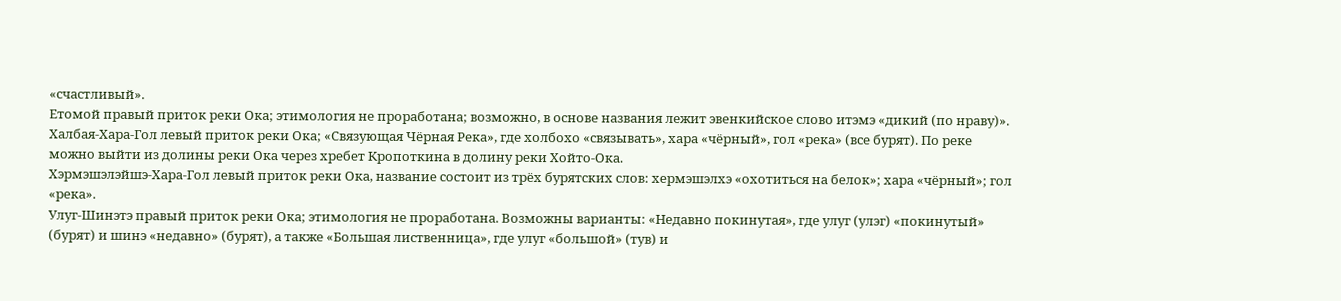«счастливый».
Етомой правый приток реки Ока; этимология не проработана; возможно, в основе названия лежит эвенкийское слово итэмэ «дикий (по нраву)».
Халбая-Хара-Гол левый приток реки Ока; «Связующая Чёрная Река», где холбохо «связывать», хара «чёрный», гол «река» (все бурят). По реке можно выйти из долины реки Ока через хребет Кропоткина в долину реки Хойто-Ока.
Хэрмэшэлэйшэ-Хара-Гол левый приток реки Ока, название состоит из трёх бурятских слов: хермэшэлхэ «охотиться на белок»; хара «чёрный»; гол «река».
Улуг-Шинэтэ правый приток реки Ока; этимология не проработана. Возможны варианты: «Недавно покинутая», где улуг (улэг) «покинутый» (бурят) и шинэ «недавно» (бурят), а также «Большая лиственница», где улуг «большой» (тув) и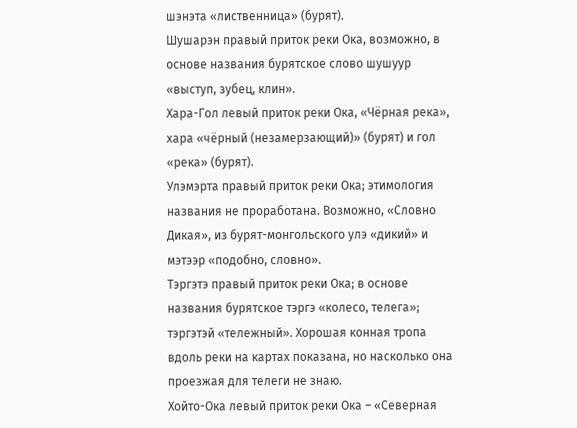шэнэта «лиственница» (бурят).
Шушарэн правый приток реки Ока, возможно, в основе названия бурятское слово шушуур «выступ, зубец, клин».
Хара-Гол левый приток реки Ока, «Чёрная река», хара «чёрный (незамерзающий)» (бурят) и гол «река» (бурят).
Улэмэрта правый приток реки Ока; этимология названия не проработана. Возможно, «Словно Дикая», из бурят-монгольского улэ «дикий» и мэтээр «подобно, словно».
Тэргэтэ правый приток реки Ока; в основе названия бурятское тэргэ «колесо, телега»; тэргэтэй «тележный». Хорошая конная тропа вдоль реки на картах показана, но насколько она проезжая для телеги не знаю.
Хойто-Ока левый приток реки Ока – «Северная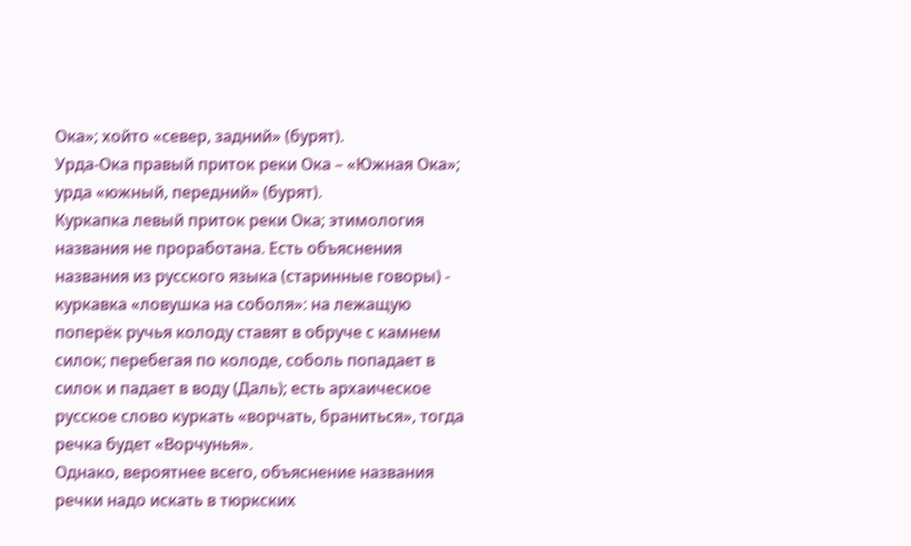Ока»; хойто «север, задний» (бурят).
Урда-Ока правый приток реки Ока – «Южная Ока»; урда «южный, передний» (бурят).
Куркапка левый приток реки Ока; этимология названия не проработана. Есть объяснения названия из русского языка (старинные говоры) - куркавка «ловушка на соболя»: на лежащую поперёк ручья колоду ставят в обруче с камнем силок; перебегая по колоде, соболь попадает в силок и падает в воду (Даль); есть архаическое русское слово куркать «ворчать, браниться», тогда речка будет «Ворчунья».
Однако, вероятнее всего, объяснение названия речки надо искать в тюркских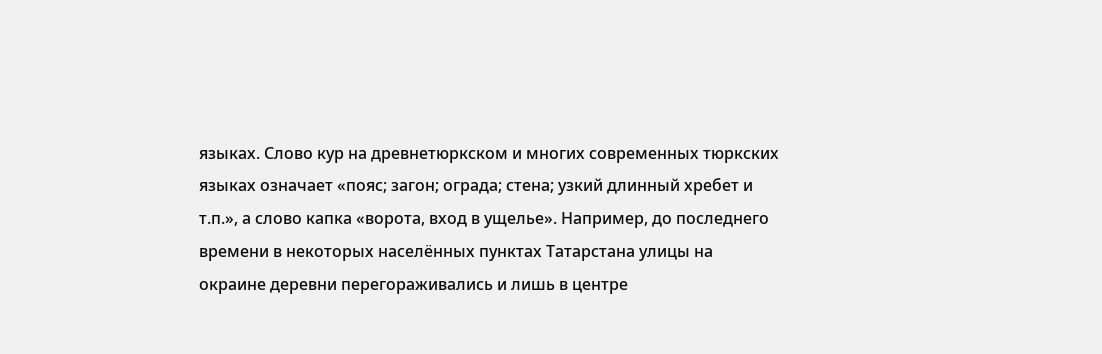языках. Слово кур на древнетюркском и многих современных тюркских языках означает «пояс; загон; ограда; стена; узкий длинный хребет и т.п.», а слово капка «ворота, вход в ущелье». Например, до последнего времени в некоторых населённых пунктах Татарстана улицы на окраине деревни перегораживались и лишь в центре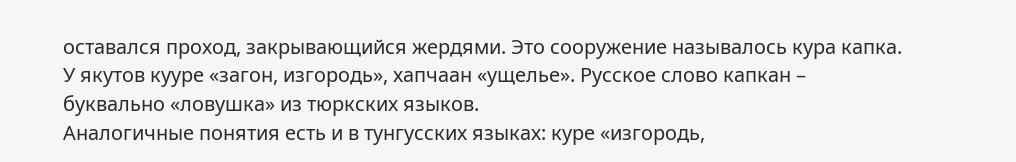оставался проход, закрывающийся жердями. Это сооружение называлось кура капка. У якутов кууре «загон, изгородь», хапчаан «ущелье». Русское слово капкан – буквально «ловушка» из тюркских языков.
Аналогичные понятия есть и в тунгусских языках: куре «изгородь,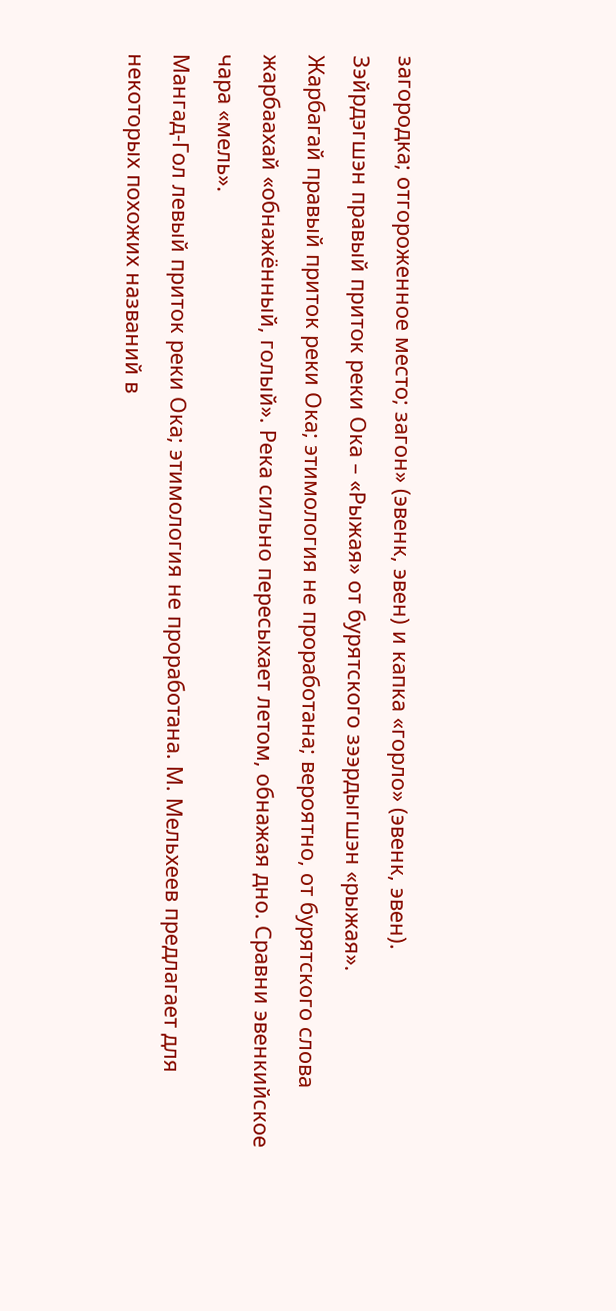загородка; отгороженное место; загон» (эвенк, эвен) и капка «горло» (эвенк, эвен).
Зэйрдэгшэн правый приток реки Ока – «Рыжая» от бурятского зээрдыгшэн «рыжая».
Жарбагай правый приток реки Ока; этимология не проработана; вероятно, от бурятского слова жарбаахай «обнажённый, голый». Река сильно пересыхает летом, обнажая дно. Сравни эвенкийское чара «мель».
Мангад-Гол левый приток реки Ока; этимология не проработана. М. Мельхеев предлагает для некоторых похожих названий в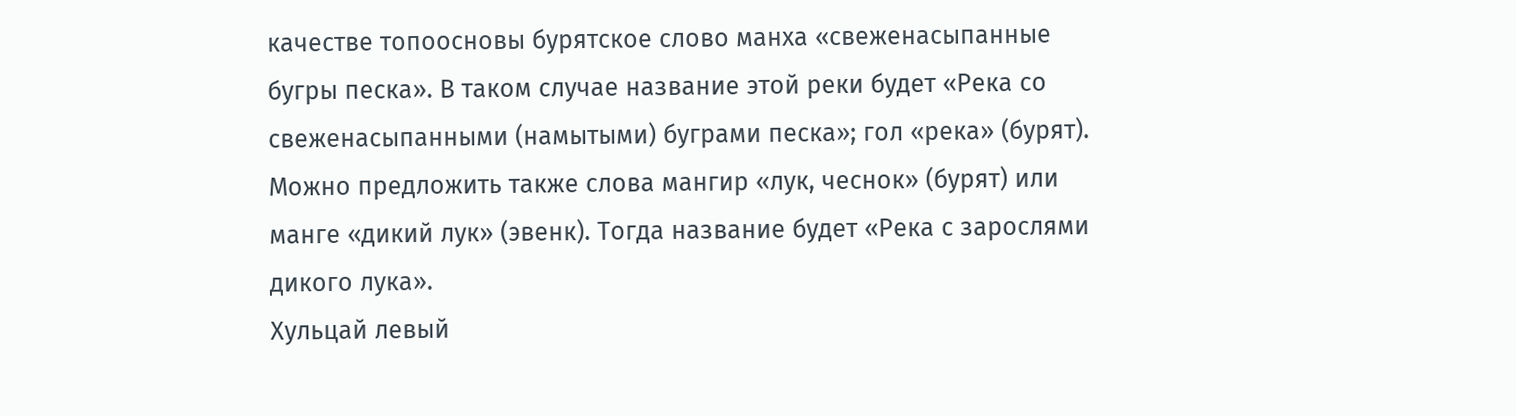качестве топоосновы бурятское слово манха «свеженасыпанные бугры песка». В таком случае название этой реки будет «Река со свеженасыпанными (намытыми) буграми песка»; гол «река» (бурят).
Можно предложить также слова мангир «лук, чеснок» (бурят) или манге «дикий лук» (эвенк). Тогда название будет «Река с зарослями дикого лука».
Хульцай левый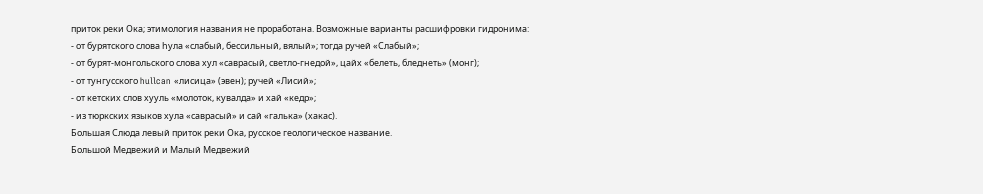приток реки Ока; этимология названия не проработана. Возможные варианты расшифровки гидронима:
- от бурятского слова hула «слабый, бессильный, вялый»; тогда ручей «Слабый»;
- от бурят-монгольского слова хул «саврасый, светло-гнедой», цайх «белеть, бледнеть» (монг);
- от тунгусского hullcan «лисица» (эвен); ручей «Лисий»;
- от кетских слов хууль «молоток, кувалда» и хай «кедр»;
- из тюркских языков хула «саврасый» и сай «галька» (хакас).
Большая Слюда левый приток реки Ока, русское геологическое название.
Большой Медвежий и Малый Медвежий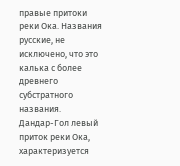правые притоки реки Ока. Названия русские, не исключено, что это калька с более древнего субстратного названия.
Дандар-Гол левый приток реки Ока, характеризуется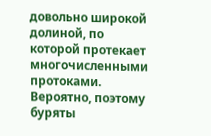довольно широкой долиной, по которой протекает многочисленными протоками. Вероятно, поэтому буряты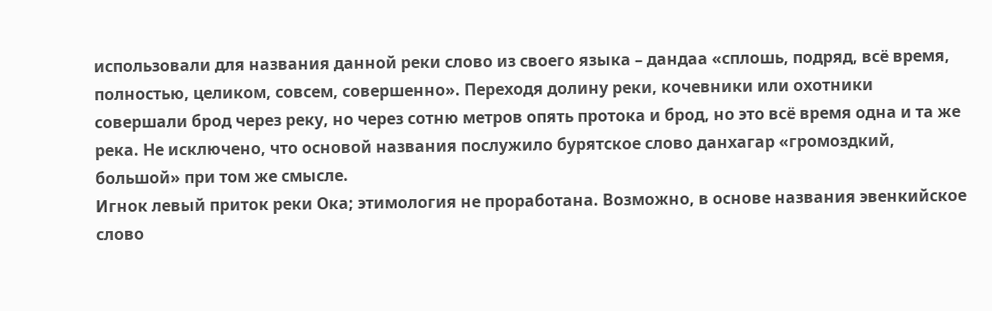использовали для названия данной реки слово из своего языка – дандаа «сплошь, подряд, всё время, полностью, целиком, совсем, совершенно». Переходя долину реки, кочевники или охотники совершали брод через реку, но через сотню метров опять протока и брод, но это всё время одна и та же река. Не исключено, что основой названия послужило бурятское слово данхагар «громоздкий, большой» при том же смысле.
Игнок левый приток реки Ока; этимология не проработана. Возможно, в основе названия эвенкийское слово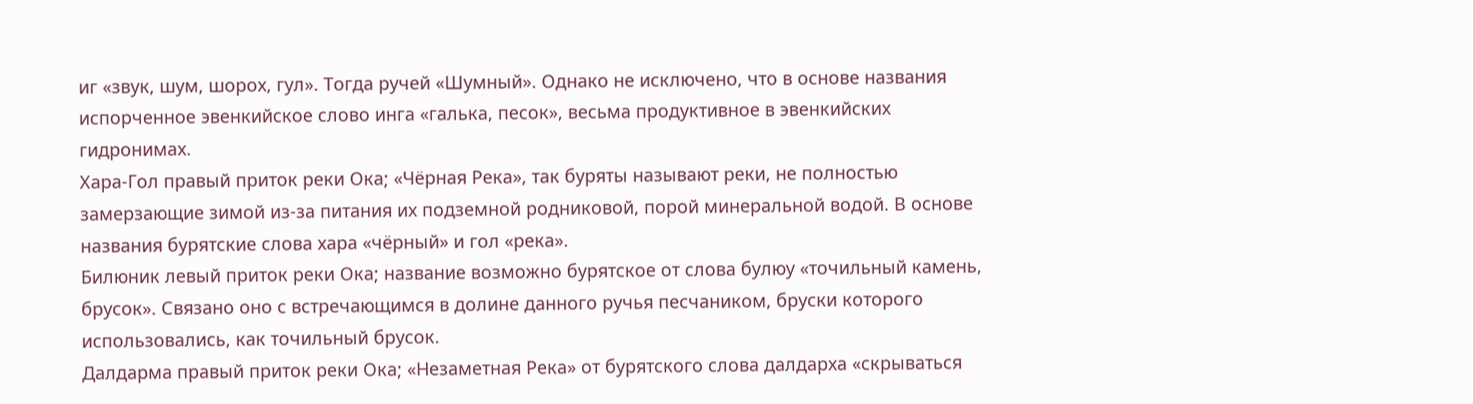иг «звук, шум, шорох, гул». Тогда ручей «Шумный». Однако не исключено, что в основе названия испорченное эвенкийское слово инга «галька, песок», весьма продуктивное в эвенкийских гидронимах.
Хара-Гол правый приток реки Ока; «Чёрная Река», так буряты называют реки, не полностью замерзающие зимой из-за питания их подземной родниковой, порой минеральной водой. В основе названия бурятские слова хара «чёрный» и гол «река».
Билюник левый приток реки Ока; название возможно бурятское от слова булюу «точильный камень, брусок». Связано оно с встречающимся в долине данного ручья песчаником, бруски которого использовались, как точильный брусок.
Далдарма правый приток реки Ока; «Незаметная Река» от бурятского слова далдарха «скрываться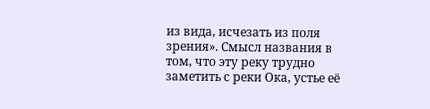из вида, исчезать из поля зрения». Смысл названия в том, что эту реку трудно заметить с реки Ока, устье её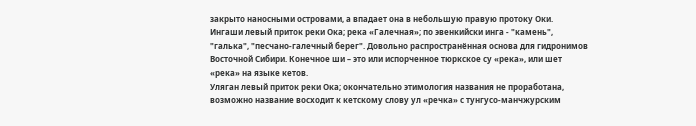закрыто наносными островами, а впадает она в небольшую правую протоку Оки.
Ингаши левый приток реки Ока; река «Галечная»; по эвенкийски инга - "камень", "галька", "песчано-галечный берег". Довольно распространённая основа для гидронимов Восточной Сибири. Конечное ши – это или испорченное тюркское су «река», или шет «река» на языке кетов.
Уляган левый приток реки Ока; окончательно этимология названия не проработана, возможно название восходит к кетскому слову ул «речка» с тунгусо-манчжурским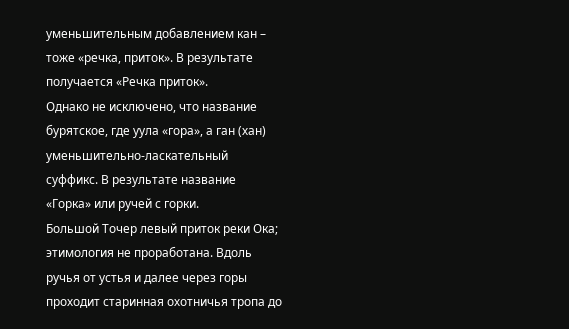уменьшительным добавлением кан – тоже «речка, приток». В результате получается «Речка приток».
Однако не исключено, что название бурятское, где уула «гора», а ган (хан) уменьшительно-ласкательный суффикс. В результате название «Горка» или ручей с горки.
Большой Точер левый приток реки Ока; этимология не проработана. Вдоль ручья от устья и далее через горы проходит старинная охотничья тропа до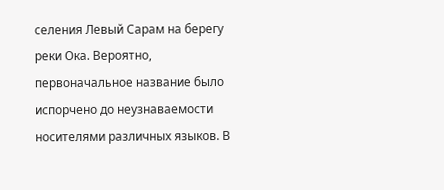селения Левый Сарам на берегу реки Ока. Вероятно, первоначальное название было испорчено до неузнаваемости носителями различных языков. В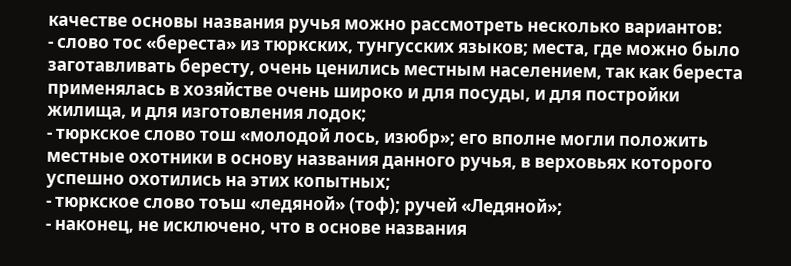качестве основы названия ручья можно рассмотреть несколько вариантов:
- слово тос «береста» из тюркских, тунгусских языков; места, где можно было заготавливать бересту, очень ценились местным населением, так как береста применялась в хозяйстве очень широко и для посуды, и для постройки жилища, и для изготовления лодок;
- тюркское слово тош «молодой лось, изюбр»; его вполне могли положить местные охотники в основу названия данного ручья, в верховьях которого успешно охотились на этих копытных;
- тюркское слово тоъш «ледяной» (тоф); ручей «Ледяной»;
- наконец, не исключено, что в основе названия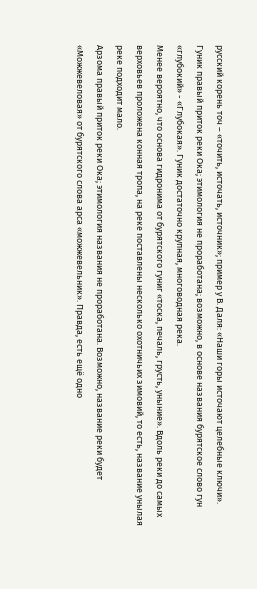русский корень точ – «точить, источать, источник»; пример у В. Даля: «Наши горы источают целебные ключи».
Гуник правый приток реки Ока; этимология не проработана; возможно, в основе названия бурятское слово гун «глубокий» - «Глубокая». Гуник достаточно крупная, многоводная река.
Менее вероятно, что основа гидронима от бурятского гуниг «тоска, печаль, грусть, уныние». Вдоль реки до самых верховьев проложена конная тропа, на реке поставлены несколько охотничьих зимовий, то есть, название унылая реке подходит мало.
Арзома правый приток реки Ока; этимология названия не проработана. Возможно, название реки будет «Можжевеловая» от бурятского слова арса «можжевельник». Правда, есть ещё одно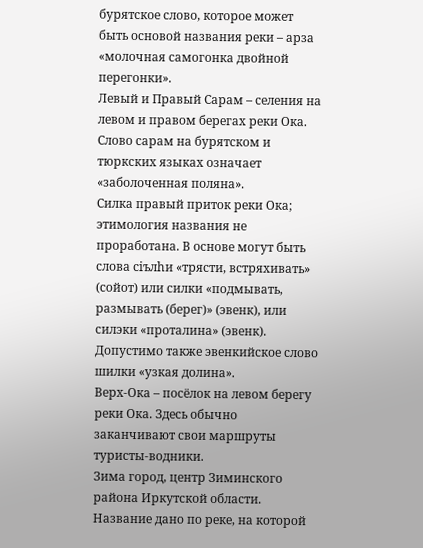бурятское слово, которое может быть основой названия реки – арза «молочная самогонка двойной перегонки».
Левый и Правый Сарам – селения на левом и правом берегах реки Ока. Слово сарам на бурятском и тюркских языках означает «заболоченная поляна».
Силка правый приток реки Ока; этимология названия не проработана. В основе могут быть слова сiълhи «трясти, встряхивать» (сойот) или силки «подмывать, размывать (берег)» (эвенк), или силэки «проталина» (эвенк). Допустимо также эвенкийское слово шилки «узкая долина».
Верх-Ока – посёлок на левом берегу реки Ока. Здесь обычно заканчивают свои маршруты туристы-водники.
Зима город, центр Зиминского района Иркутской области. Название дано по реке, на которой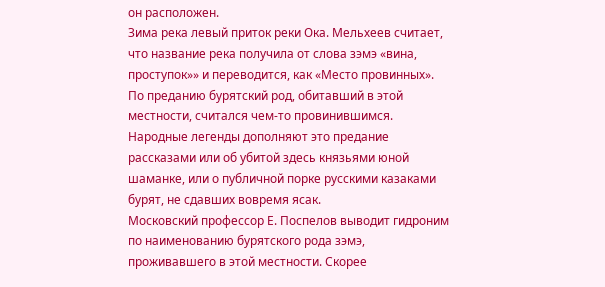он расположен.
Зима река левый приток реки Ока. Мельхеев считает, что название река получила от слова зэмэ «вина, проступок»» и переводится, как «Место провинных». По преданию бурятский род, обитавший в этой местности, считался чем-то провинившимся. Народные легенды дополняют это предание рассказами или об убитой здесь князьями юной шаманке, или о публичной порке русскими казаками бурят, не сдавших вовремя ясак.
Московский профессор Е. Поспелов выводит гидроним по наименованию бурятского рода зэмэ, проживавшего в этой местности. Скорее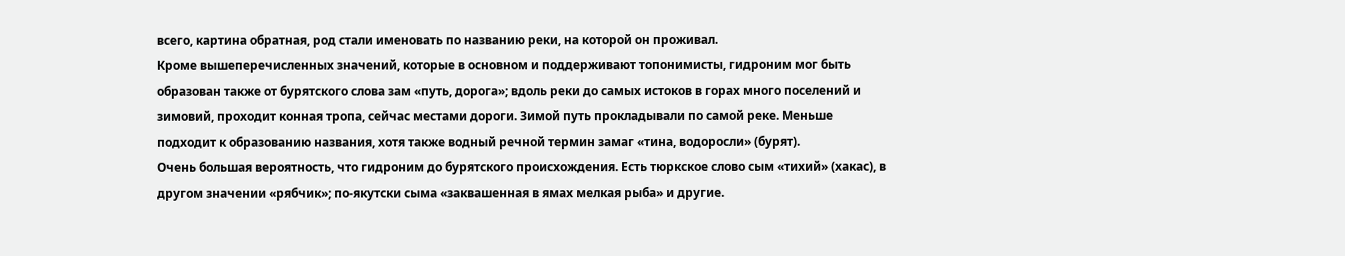всего, картина обратная, род стали именовать по названию реки, на которой он проживал.
Кроме вышеперечисленных значений, которые в основном и поддерживают топонимисты, гидроним мог быть образован также от бурятского слова зам «путь, дорога»; вдоль реки до самых истоков в горах много поселений и зимовий, проходит конная тропа, сейчас местами дороги. Зимой путь прокладывали по самой реке. Меньше подходит к образованию названия, хотя также водный речной термин замаг «тина, водоросли» (бурят).
Очень большая вероятность, что гидроним до бурятского происхождения. Есть тюркское слово сым «тихий» (хакас), в другом значении «рябчик»; по-якутски сыма «заквашенная в ямах мелкая рыба» и другие.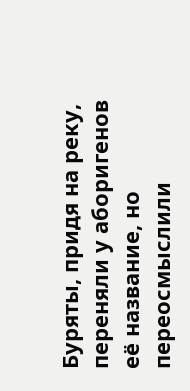Буряты, придя на реку, переняли у аборигенов её название, но переосмыслили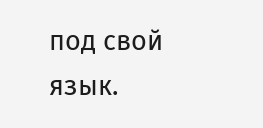под свой язык.